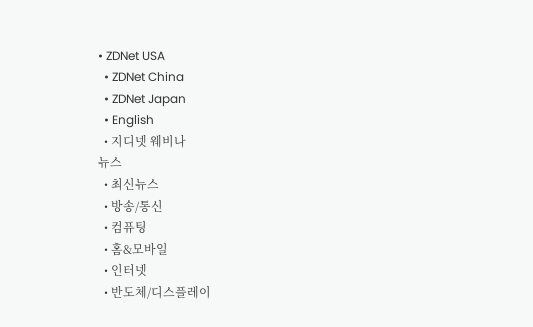• ZDNet USA
  • ZDNet China
  • ZDNet Japan
  • English
  • 지디넷 웨비나
뉴스
  • 최신뉴스
  • 방송/통신
  • 컴퓨팅
  • 홈&모바일
  • 인터넷
  • 반도체/디스플레이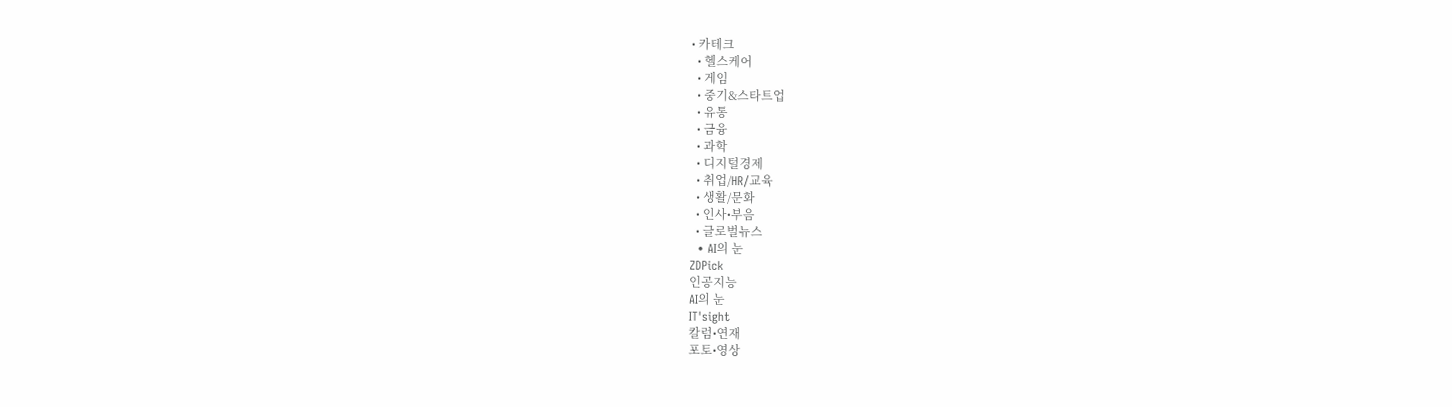• 카테크
  • 헬스케어
  • 게임
  • 중기&스타트업
  • 유통
  • 금융
  • 과학
  • 디지털경제
  • 취업/HR/교육
  • 생활/문화
  • 인사•부음
  • 글로벌뉴스
  • AI의 눈
ZDPick
인공지능
AI의 눈
IT'sight
칼럼•연재
포토•영상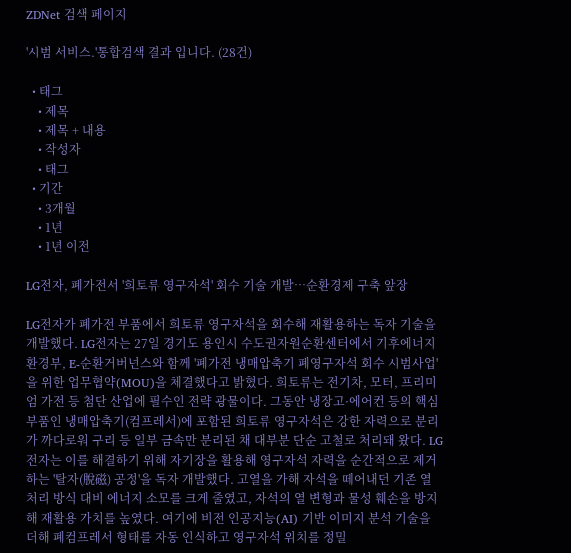ZDNet 검색 페이지

'시범 서비스.'통합검색 결과 입니다. (28건)

  • 태그
    • 제목
    • 제목 + 내용
    • 작성자
    • 태그
  • 기간
    • 3개월
    • 1년
    • 1년 이전

LG전자, 폐가전서 '희토류 영구자석' 회수 기술 개발…순환경제 구축 앞장

LG전자가 폐가전 부품에서 희토류 영구자석을 회수해 재활용하는 독자 기술을 개발했다. LG전자는 27일 경기도 용인시 수도권자원순환센터에서 기후에너지환경부, E-순환거버넌스와 함께 '폐가전 냉매압축기 폐영구자석 회수 시범사업'을 위한 업무협약(MOU)을 체결했다고 밝혔다. 희토류는 전기차, 모터, 프리미엄 가전 등 첨단 산업에 필수인 전략 광물이다. 그동안 냉장고·에어컨 등의 핵심 부품인 냉매압축기(컴프레서)에 포함된 희토류 영구자석은 강한 자력으로 분리가 까다로워 구리 등 일부 금속만 분리된 채 대부분 단순 고철로 처리돼 왔다. LG전자는 이를 해결하기 위해 자기장을 활용해 영구자석 자력을 순간적으로 제거하는 '탈자(脫磁) 공정'을 독자 개발했다. 고열을 가해 자석을 떼어내던 기존 열처리 방식 대비 에너지 소모를 크게 줄였고, 자석의 열 변형과 물성 훼손을 방지해 재활용 가치를 높였다. 여기에 비전 인공지능(AI) 기반 이미지 분석 기술을 더해 폐컴프레서 형태를 자동 인식하고 영구자석 위치를 정밀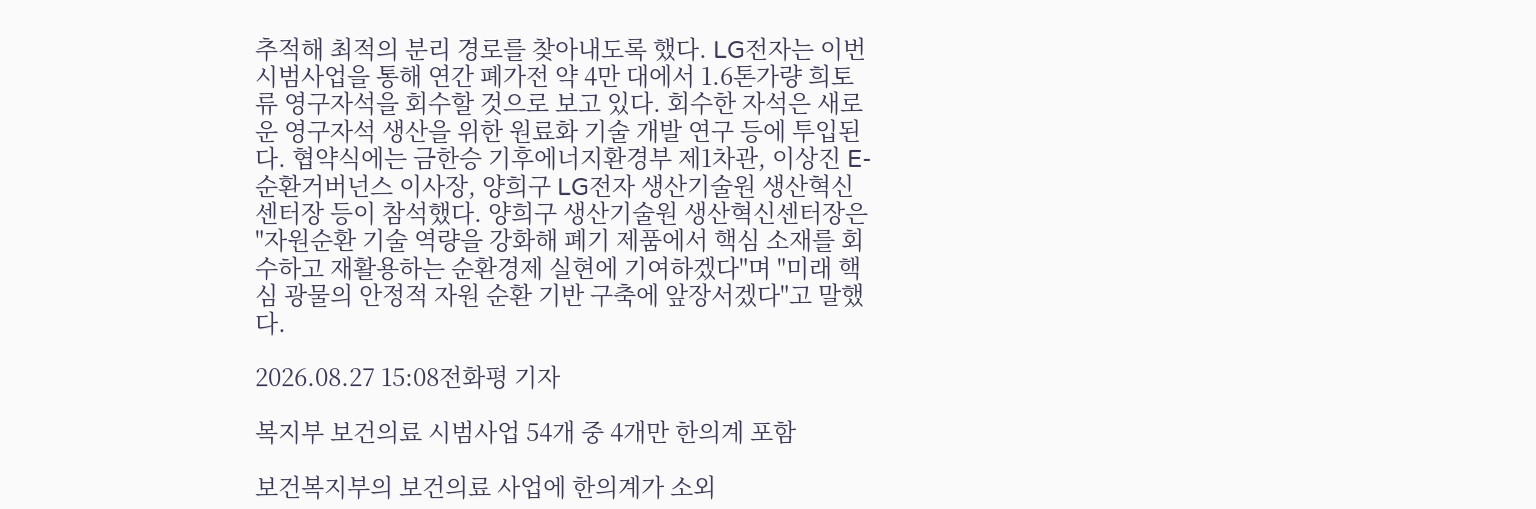추적해 최적의 분리 경로를 찾아내도록 했다. LG전자는 이번 시범사업을 통해 연간 폐가전 약 4만 대에서 1.6톤가량 희토류 영구자석을 회수할 것으로 보고 있다. 회수한 자석은 새로운 영구자석 생산을 위한 원료화 기술 개발 연구 등에 투입된다. 협약식에는 금한승 기후에너지환경부 제1차관, 이상진 E-순환거버넌스 이사장, 양희구 LG전자 생산기술원 생산혁신센터장 등이 참석했다. 양희구 생산기술원 생산혁신센터장은 "자원순환 기술 역량을 강화해 폐기 제품에서 핵심 소재를 회수하고 재활용하는 순환경제 실현에 기여하겠다"며 "미래 핵심 광물의 안정적 자원 순환 기반 구축에 앞장서겠다"고 말했다.

2026.08.27 15:08전화평 기자

복지부 보건의료 시범사업 54개 중 4개만 한의계 포함

보건복지부의 보건의료 사업에 한의계가 소외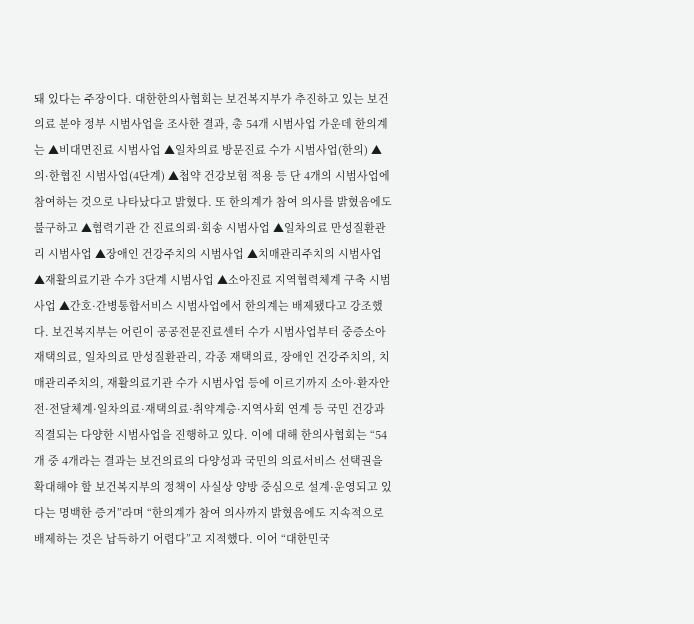돼 있다는 주장이다. 대한한의사협회는 보건복지부가 추진하고 있는 보건의료 분야 정부 시범사업을 조사한 결과, 총 54개 시범사업 가운데 한의계는 ▲비대면진료 시범사업 ▲일차의료 방문진료 수가 시범사업(한의) ▲의·한협진 시범사업(4단계) ▲첩약 건강보험 적용 등 단 4개의 시범사업에 참여하는 것으로 나타났다고 밝혔다. 또 한의계가 참여 의사를 밝혔음에도 불구하고 ▲협력기관 간 진료의뢰·회송 시범사업 ▲일차의료 만성질환관리 시범사업 ▲장애인 건강주치의 시범사업 ▲치매관리주치의 시범사업 ▲재활의료기관 수가 3단계 시범사업 ▲소아진료 지역협력체계 구축 시범사업 ▲간호·간병통합서비스 시범사업에서 한의계는 배제됐다고 강조했다. 보건복지부는 어린이 공공전문진료센터 수가 시범사업부터 중증소아 재택의료, 일차의료 만성질환관리, 각종 재택의료, 장애인 건강주치의, 치매관리주치의, 재활의료기관 수가 시범사업 등에 이르기까지 소아·환자안전·전달체계·일차의료·재택의료·취약계층·지역사회 연계 등 국민 건강과 직결되는 다양한 시범사업을 진행하고 있다. 이에 대해 한의사협회는 “54개 중 4개라는 결과는 보건의료의 다양성과 국민의 의료서비스 선택권을 확대해야 할 보건복지부의 정책이 사실상 양방 중심으로 설계·운영되고 있다는 명백한 증거”라며 “한의계가 참여 의사까지 밝혔음에도 지속적으로 배제하는 것은 납득하기 어렵다”고 지적했다. 이어 “대한민국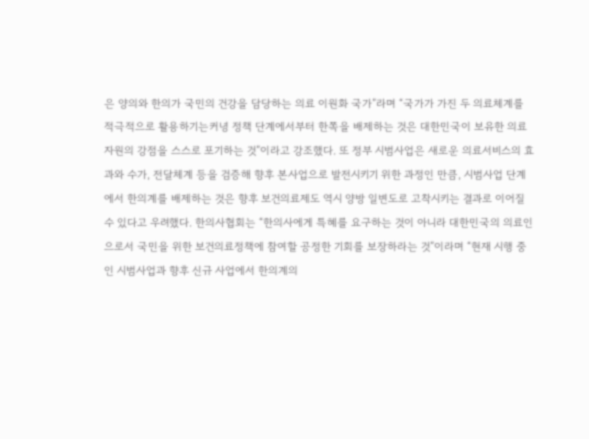은 양의와 한의가 국민의 건강을 담당하는 의료 이원화 국가”라며 “국가가 가진 두 의료체계를 적극적으로 활용하기는커녕 정책 단계에서부터 한쪽을 배제하는 것은 대한민국이 보유한 의료자원의 강점을 스스로 포기하는 것”이라고 강조했다. 또 정부 시범사업은 새로운 의료서비스의 효과와 수가, 전달체계 등을 검증해 향후 본사업으로 발전시키기 위한 과정인 만큼, 시범사업 단계에서 한의계를 배제하는 것은 향후 보건의료제도 역시 양방 일변도로 고착시키는 결과로 이어질 수 있다고 우려했다. 한의사협회는 “한의사에게 특혜를 요구하는 것이 아니라 대한민국의 의료인으로서 국민을 위한 보건의료정책에 참여할 공정한 기회를 보장하라는 것”이라며 “현재 시행 중인 시범사업과 향후 신규 사업에서 한의계의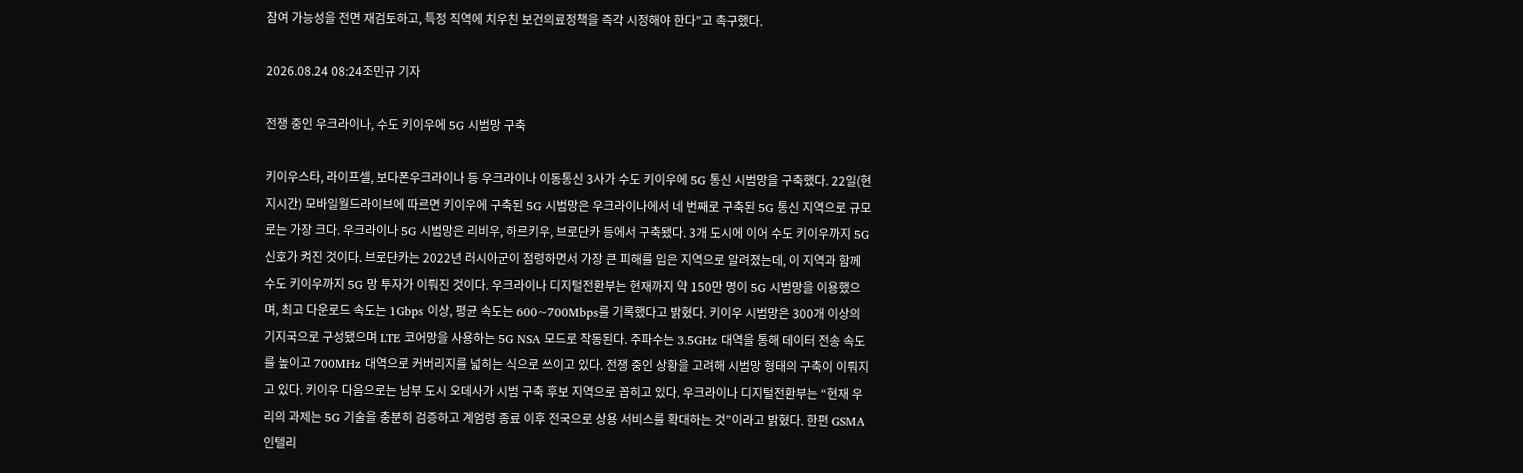참여 가능성을 전면 재검토하고, 특정 직역에 치우친 보건의료정책을 즉각 시정해야 한다”고 촉구했다.

2026.08.24 08:24조민규 기자

전쟁 중인 우크라이나, 수도 키이우에 5G 시범망 구축

키이우스타, 라이프셀, 보다폰우크라이나 등 우크라이나 이동통신 3사가 수도 키이우에 5G 통신 시범망을 구축했다. 22일(현지시간) 모바일월드라이브에 따르면 키이우에 구축된 5G 시범망은 우크라이나에서 네 번째로 구축된 5G 통신 지역으로 규모로는 가장 크다. 우크라이나 5G 시범망은 리비우, 하르키우, 브로댠카 등에서 구축됐다. 3개 도시에 이어 수도 키이우까지 5G 신호가 켜진 것이다. 브로댠카는 2022년 러시아군이 점령하면서 가장 큰 피해를 입은 지역으로 알려졌는데, 이 지역과 함께 수도 키이우까지 5G 망 투자가 이뤄진 것이다. 우크라이나 디지털전환부는 현재까지 약 150만 명이 5G 시범망을 이용했으며, 최고 다운로드 속도는 1Gbps 이상, 평균 속도는 600~700Mbps를 기록했다고 밝혔다. 키이우 시범망은 300개 이상의 기지국으로 구성됐으며 LTE 코어망을 사용하는 5G NSA 모드로 작동된다. 주파수는 3.5GHz 대역을 통해 데이터 전송 속도를 높이고 700MHz 대역으로 커버리지를 넓히는 식으로 쓰이고 있다. 전쟁 중인 상황을 고려해 시범망 형태의 구축이 이뤄지고 있다. 키이우 다음으로는 남부 도시 오데사가 시범 구축 후보 지역으로 꼽히고 있다. 우크라이나 디지털전환부는 “현재 우리의 과제는 5G 기술을 충분히 검증하고 계엄령 종료 이후 전국으로 상용 서비스를 확대하는 것”이라고 밝혔다. 한편 GSMA 인텔리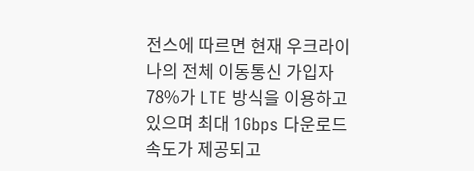전스에 따르면 현재 우크라이나의 전체 이동통신 가입자 78%가 LTE 방식을 이용하고 있으며 최대 1Gbps 다운로드 속도가 제공되고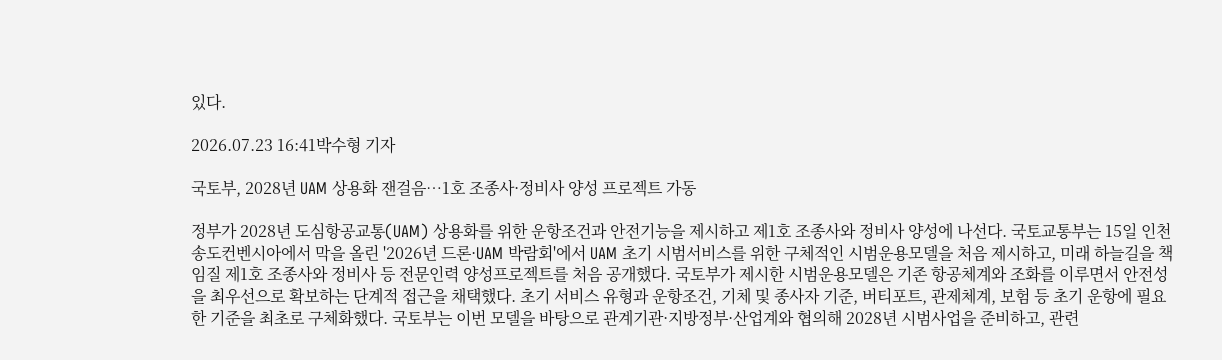있다.

2026.07.23 16:41박수형 기자

국토부, 2028년 UAM 상용화 잰걸음…1호 조종사·정비사 양성 프로젝트 가동

정부가 2028년 도심항공교통(UAM) 상용화를 위한 운항조건과 안전기능을 제시하고 제1호 조종사와 정비사 양성에 나선다. 국토교통부는 15일 인천 송도컨벤시아에서 막을 올린 '2026년 드론·UAM 박람회'에서 UAM 초기 시범서비스를 위한 구체적인 시범운용모델을 처음 제시하고, 미래 하늘길을 책임질 제1호 조종사와 정비사 등 전문인력 양성프로젝트를 처음 공개했다. 국토부가 제시한 시범운용모델은 기존 항공체계와 조화를 이루면서 안전성을 최우선으로 확보하는 단계적 접근을 채택했다. 초기 서비스 유형과 운항조건, 기체 및 종사자 기준, 버티포트, 관제체계, 보험 등 초기 운항에 필요한 기준을 최초로 구체화했다. 국토부는 이번 모델을 바탕으로 관계기관·지방정부·산업계와 협의해 2028년 시범사업을 준비하고, 관련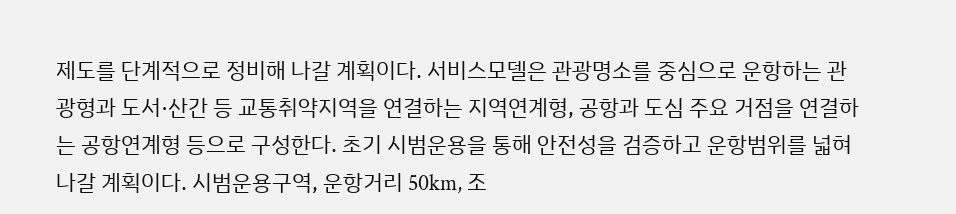제도를 단계적으로 정비해 나갈 계획이다. 서비스모델은 관광명소를 중심으로 운항하는 관광형과 도서·산간 등 교통취약지역을 연결하는 지역연계형, 공항과 도심 주요 거점을 연결하는 공항연계형 등으로 구성한다. 초기 시범운용을 통해 안전성을 검증하고 운항범위를 넓혀 나갈 계획이다. 시범운용구역, 운항거리 50km, 조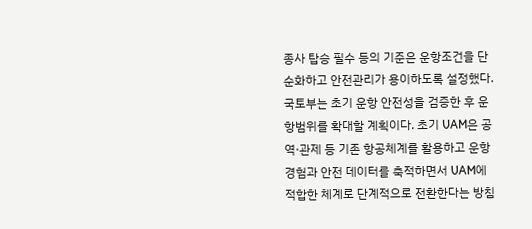종사 탑승 필수 등의 기준은 운항조건을 단순화하고 안전관리가 용이하도록 설정했다. 국토부는 초기 운항 안전성을 검증한 후 운항범위를 확대할 계획이다. 초기 UAM은 공역·관제 등 기존 항공체계를 활용하고 운항 경험과 안전 데이터를 축적하면서 UAM에 적합한 체계로 단계적으로 전환한다는 방침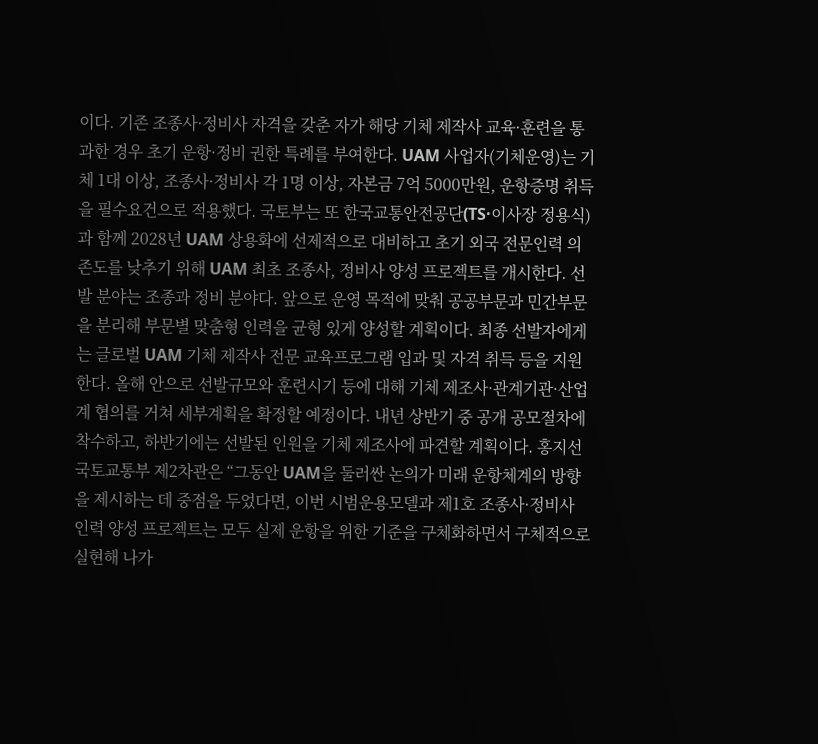이다. 기존 조종사·정비사 자격을 갖춘 자가 해당 기체 제작사 교육·훈련을 통과한 경우 초기 운항·정비 권한 특례를 부여한다. UAM 사업자(기체운영)는 기체 1대 이상, 조종사·정비사 각 1명 이상, 자본금 7억 5000만원, 운항증명 취득을 필수요건으로 적용했다. 국토부는 또 한국교통안전공단(TS·이사장 정용식)과 함께 2028년 UAM 상용화에 선제적으로 대비하고 초기 외국 전문인력 의존도를 낮추기 위해 UAM 최초 조종사, 정비사 양성 프로젝트를 개시한다. 선발 분야는 조종과 정비 분야다. 앞으로 운영 목적에 맞춰 공공부문과 민간부문을 분리해 부문별 맞춤형 인력을 균형 있게 양성할 계획이다. 최종 선발자에게는 글로벌 UAM 기체 제작사 전문 교육프로그램 입과 및 자격 취득 등을 지원한다. 올해 안으로 선발규모와 훈련시기 등에 대해 기체 제조사·관계기관·산업계 협의를 거쳐 세부계획을 확정할 예정이다. 내년 상반기 중 공개 공모절차에 착수하고, 하반기에는 선발된 인원을 기체 제조사에 파견할 계획이다. 홍지선 국토교통부 제2차관은 “그동안 UAM을 둘러싼 논의가 미래 운항체계의 방향을 제시하는 데 중점을 두었다면, 이번 시범운용모델과 제1호 조종사·정비사 인력 양성 프로젝트는 모두 실제 운항을 위한 기준을 구체화하면서 구체적으로 실현해 나가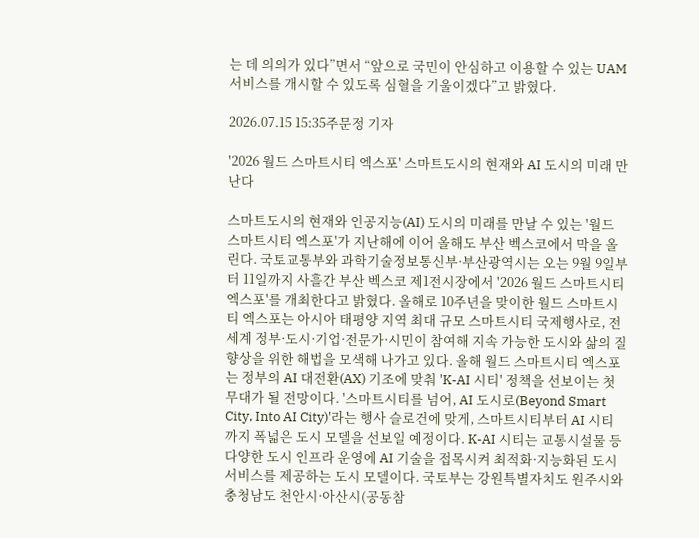는 데 의의가 있다”면서 “앞으로 국민이 안심하고 이용할 수 있는 UAM 서비스를 개시할 수 있도록 심혈을 기울이겠다”고 밝혔다.

2026.07.15 15:35주문정 기자

'2026 월드 스마트시티 엑스포' 스마트도시의 현재와 AI 도시의 미래 만난다

스마트도시의 현재와 인공지능(AI) 도시의 미래를 만날 수 있는 '월드 스마트시티 엑스포'가 지난해에 이어 올해도 부산 벡스코에서 막을 올린다. 국토교통부와 과학기술정보통신부·부산광역시는 오는 9월 9일부터 11일까지 사흘간 부산 벡스코 제1전시장에서 '2026 월드 스마트시티 엑스포'를 개최한다고 밝혔다. 올해로 10주년을 맞이한 월드 스마트시티 엑스포는 아시아 태평양 지역 최대 규모 스마트시티 국제행사로, 전 세계 정부·도시·기업·전문가·시민이 참여해 지속 가능한 도시와 삶의 질 향상을 위한 해법을 모색해 나가고 있다. 올해 월드 스마트시티 엑스포는 정부의 AI 대전환(AX) 기조에 맞춰 'K-AI 시티' 정책을 선보이는 첫 무대가 될 전망이다. '스마트시티를 넘어, AI 도시로(Beyond Smart City, Into AI City)'라는 행사 슬로건에 맞게, 스마트시티부터 AI 시티까지 폭넓은 도시 모델을 선보일 예정이다. K-AI 시티는 교통시설물 등 다양한 도시 인프라 운영에 AI 기술을 접목시켜 최적화·지능화된 도시 서비스를 제공하는 도시 모델이다. 국토부는 강원특별자치도 원주시와 충청남도 천안시·아산시(공동참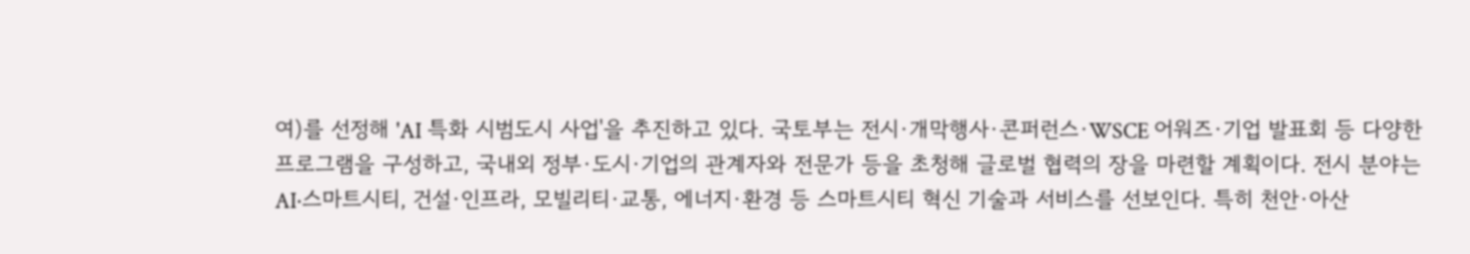여)를 선정해 'AI 특화 시범도시 사업'을 추진하고 있다. 국토부는 전시·개막행사·콘퍼런스·WSCE 어워즈·기업 발표회 등 다양한 프로그램을 구성하고, 국내외 정부·도시·기업의 관계자와 전문가 등을 초청해 글로벌 협력의 장을 마련할 계획이다. 전시 분야는 AI·스마트시티, 건설·인프라, 모빌리티·교통, 에너지·환경 등 스마트시티 혁신 기술과 서비스를 선보인다. 특히 천안·아산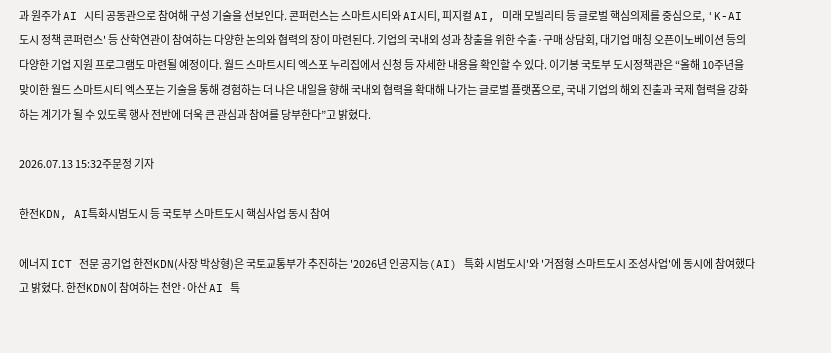과 원주가 AI 시티 공동관으로 참여해 구성 기술을 선보인다. 콘퍼런스는 스마트시티와 AI시티, 피지컬 AI, 미래 모빌리티 등 글로벌 핵심의제를 중심으로, 'K-AI 도시 정책 콘퍼런스' 등 산학연관이 참여하는 다양한 논의와 협력의 장이 마련된다. 기업의 국내외 성과 창출을 위한 수출·구매 상담회, 대기업 매칭 오픈이노베이션 등의 다양한 기업 지원 프로그램도 마련될 예정이다. 월드 스마트시티 엑스포 누리집에서 신청 등 자세한 내용을 확인할 수 있다. 이기봉 국토부 도시정책관은 “올해 10주년을 맞이한 월드 스마트시티 엑스포는 기술을 통해 경험하는 더 나은 내일을 향해 국내외 협력을 확대해 나가는 글로벌 플랫폼으로, 국내 기업의 해외 진출과 국제 협력을 강화하는 계기가 될 수 있도록 행사 전반에 더욱 큰 관심과 참여를 당부한다”고 밝혔다.

2026.07.13 15:32주문정 기자

한전KDN, AI특화시범도시 등 국토부 스마트도시 핵심사업 동시 참여

에너지 ICT 전문 공기업 한전KDN(사장 박상형)은 국토교통부가 추진하는 '2026년 인공지능(AI) 특화 시범도시'와 '거점형 스마트도시 조성사업'에 동시에 참여했다고 밝혔다. 한전KDN이 참여하는 천안·아산 AI 특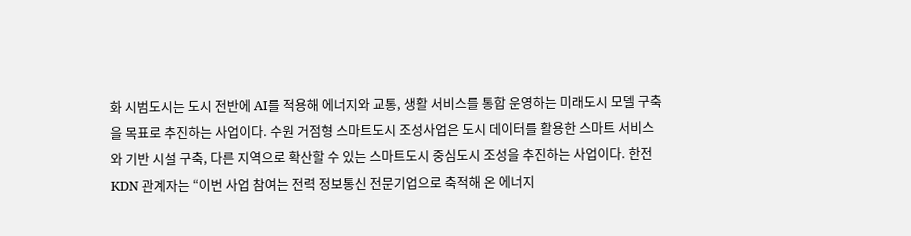화 시범도시는 도시 전반에 AI를 적용해 에너지와 교통, 생활 서비스를 통합 운영하는 미래도시 모델 구축을 목표로 추진하는 사업이다. 수원 거점형 스마트도시 조성사업은 도시 데이터를 활용한 스마트 서비스와 기반 시설 구축, 다른 지역으로 확산할 수 있는 스마트도시 중심도시 조성을 추진하는 사업이다. 한전KDN 관계자는 “이번 사업 참여는 전력 정보통신 전문기업으로 축적해 온 에너지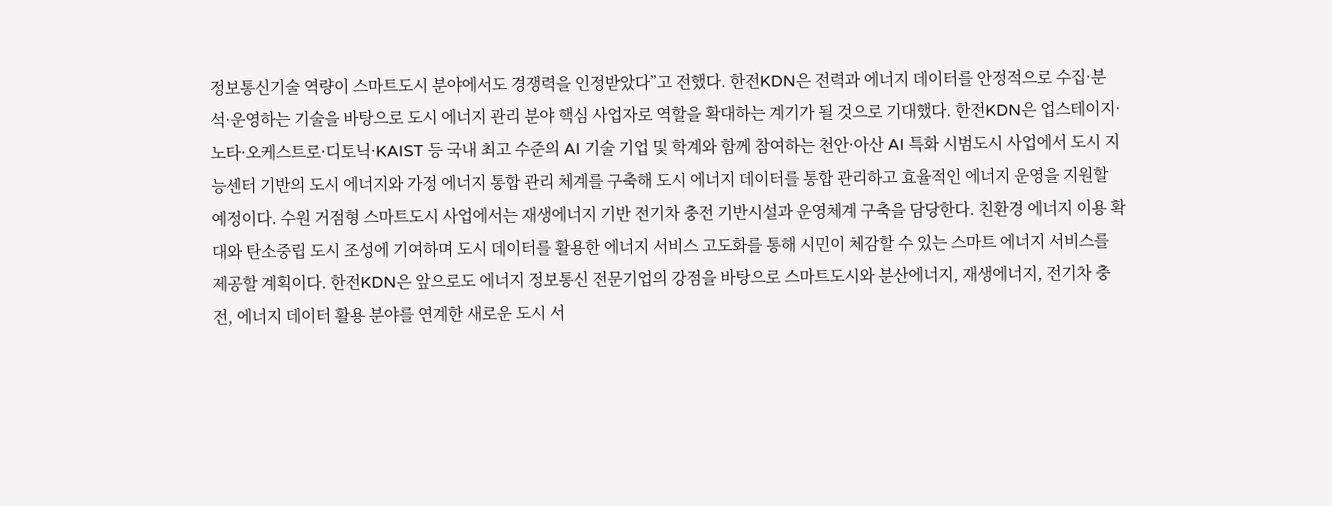정보통신기술 역량이 스마트도시 분야에서도 경쟁력을 인정받았다”고 전했다. 한전KDN은 전력과 에너지 데이터를 안정적으로 수집·분석·운영하는 기술을 바탕으로 도시 에너지 관리 분야 핵심 사업자로 역할을 확대하는 계기가 될 것으로 기대했다. 한전KDN은 업스테이지·노타·오케스트로·디토닉·KAIST 등 국내 최고 수준의 AI 기술 기업 및 학계와 함께 참여하는 천안·아산 AI 특화 시범도시 사업에서 도시 지능센터 기반의 도시 에너지와 가정 에너지 통합 관리 체계를 구축해 도시 에너지 데이터를 통합 관리하고 효율적인 에너지 운영을 지원할 예정이다. 수원 거점형 스마트도시 사업에서는 재생에너지 기반 전기차 충전 기반시설과 운영체계 구축을 담당한다. 친환경 에너지 이용 확대와 탄소중립 도시 조성에 기여하며 도시 데이터를 활용한 에너지 서비스 고도화를 통해 시민이 체감할 수 있는 스마트 에너지 서비스를 제공할 계획이다. 한전KDN은 앞으로도 에너지 정보통신 전문기업의 강점을 바탕으로 스마트도시와 분산에너지, 재생에너지, 전기차 충전, 에너지 데이터 활용 분야를 연계한 새로운 도시 서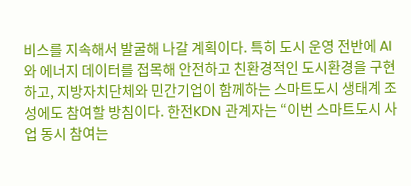비스를 지속해서 발굴해 나갈 계획이다. 특히 도시 운영 전반에 AI와 에너지 데이터를 접목해 안전하고 친환경적인 도시환경을 구현하고, 지방자치단체와 민간기업이 함께하는 스마트도시 생태계 조성에도 참여할 방침이다. 한전KDN 관계자는 “이번 스마트도시 사업 동시 참여는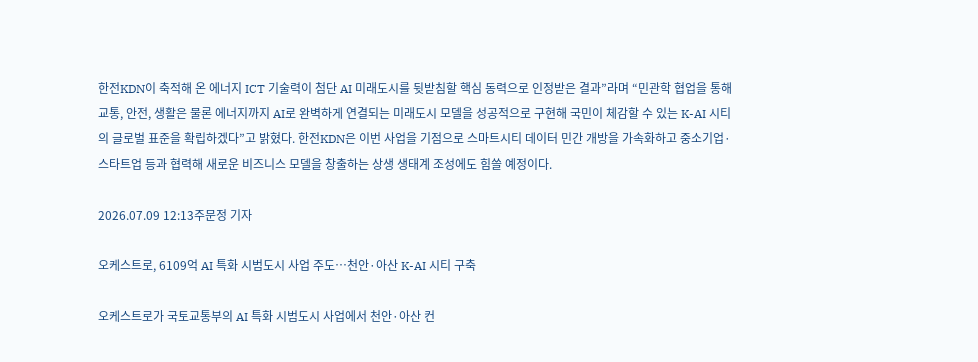한전KDN이 축적해 온 에너지 ICT 기술력이 첨단 AI 미래도시를 뒷받침할 핵심 동력으로 인정받은 결과”라며 “민관학 협업을 통해 교통, 안전, 생활은 물론 에너지까지 AI로 완벽하게 연결되는 미래도시 모델을 성공적으로 구현해 국민이 체감할 수 있는 K-AI 시티의 글로벌 표준을 확립하겠다”고 밝혔다. 한전KDN은 이번 사업을 기점으로 스마트시티 데이터 민간 개방을 가속화하고 중소기업·스타트업 등과 협력해 새로운 비즈니스 모델을 창출하는 상생 생태계 조성에도 힘쓸 예정이다.

2026.07.09 12:13주문정 기자

오케스트로, 6109억 AI 특화 시범도시 사업 주도…천안·아산 K-AI 시티 구축

오케스트로가 국토교통부의 AI 특화 시범도시 사업에서 천안·아산 컨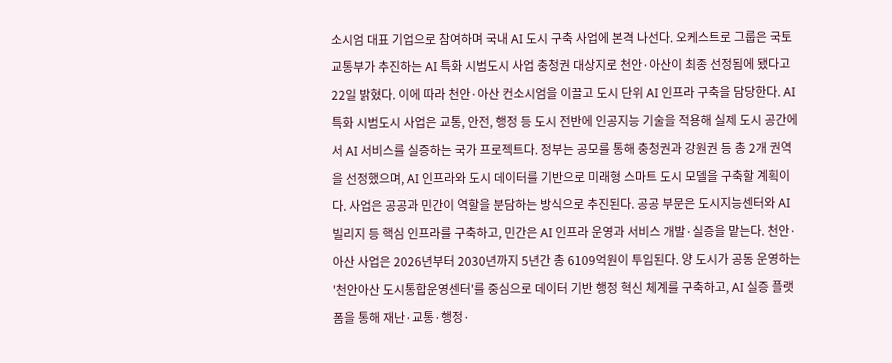소시엄 대표 기업으로 참여하며 국내 AI 도시 구축 사업에 본격 나선다. 오케스트로 그룹은 국토교통부가 추진하는 AI 특화 시범도시 사업 충청권 대상지로 천안·아산이 최종 선정됨에 됐다고 22일 밝혔다. 이에 따라 천안·아산 컨소시엄을 이끌고 도시 단위 AI 인프라 구축을 담당한다. AI 특화 시범도시 사업은 교통, 안전, 행정 등 도시 전반에 인공지능 기술을 적용해 실제 도시 공간에서 AI 서비스를 실증하는 국가 프로젝트다. 정부는 공모를 통해 충청권과 강원권 등 총 2개 권역을 선정했으며, AI 인프라와 도시 데이터를 기반으로 미래형 스마트 도시 모델을 구축할 계획이다. 사업은 공공과 민간이 역할을 분담하는 방식으로 추진된다. 공공 부문은 도시지능센터와 AI빌리지 등 핵심 인프라를 구축하고, 민간은 AI 인프라 운영과 서비스 개발·실증을 맡는다. 천안·아산 사업은 2026년부터 2030년까지 5년간 총 6109억원이 투입된다. 양 도시가 공동 운영하는 '천안아산 도시통합운영센터'를 중심으로 데이터 기반 행정 혁신 체계를 구축하고, AI 실증 플랫폼을 통해 재난·교통·행정·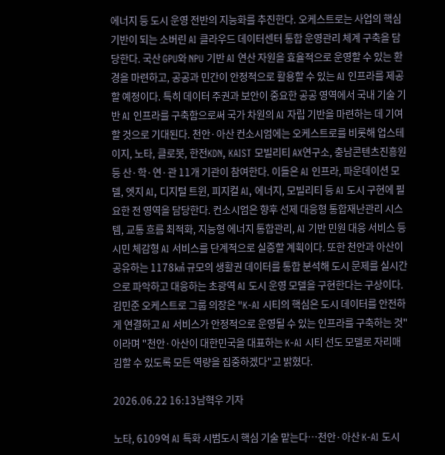에너지 등 도시 운영 전반의 지능화를 추진한다. 오케스트로는 사업의 핵심 기반이 되는 소버린 AI 클라우드 데이터센터 통합 운영관리 체계 구축을 담당한다. 국산 GPU와 NPU 기반 AI 연산 자원을 효율적으로 운영할 수 있는 환경을 마련하고, 공공과 민간이 안정적으로 활용할 수 있는 AI 인프라를 제공할 예정이다. 특히 데이터 주권과 보안이 중요한 공공 영역에서 국내 기술 기반 AI 인프라를 구축함으로써 국가 차원의 AI 자립 기반을 마련하는 데 기여할 것으로 기대된다. 천안·아산 컨소시엄에는 오케스트로를 비롯해 업스테이지, 노타, 클로봇, 한전KDN, KAIST 모빌리티 AX연구소, 충남콘텐츠진흥원 등 산·학·연·관 11개 기관이 참여한다. 이들은 AI 인프라, 파운데이션 모델, 엣지 AI, 디지털 트윈, 피지컬 AI, 에너지, 모빌리티 등 AI 도시 구현에 필요한 전 영역을 담당한다. 컨소시엄은 향후 선제 대응형 통합재난관리 시스템, 교통 흐름 최적화, 지능형 에너지 통합관리, AI 기반 민원 대응 서비스 등 시민 체감형 AI 서비스를 단계적으로 실증할 계획이다. 또한 천안과 아산이 공유하는 1178㎢ 규모의 생활권 데이터를 통합 분석해 도시 문제를 실시간으로 파악하고 대응하는 초광역 AI 도시 운영 모델을 구현한다는 구상이다. 김민준 오케스트로 그룹 의장은 "K-AI 시티의 핵심은 도시 데이터를 안전하게 연결하고 AI 서비스가 안정적으로 운영될 수 있는 인프라를 구축하는 것"이라며 "천안·아산이 대한민국을 대표하는 K-AI 시티 선도 모델로 자리매김할 수 있도록 모든 역량을 집중하겠다"고 밝혔다.

2026.06.22 16:13남혁우 기자

노타, 6109억 AI 특화 시범도시 핵심 기술 맡는다…천안·아산 K-AI 도시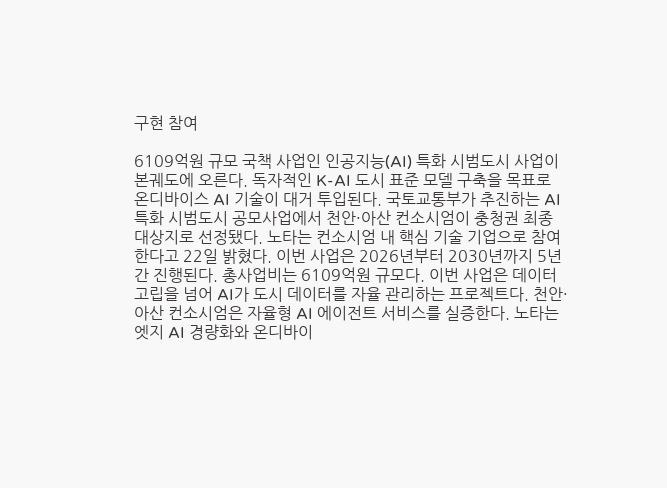구현 참여

6109억원 규모 국책 사업인 인공지능(AI) 특화 시범도시 사업이 본궤도에 오른다. 독자적인 K-AI 도시 표준 모델 구축을 목표로 온디바이스 AI 기술이 대거 투입된다. 국토교통부가 추진하는 AI 특화 시범도시 공모사업에서 천안·아산 컨소시엄이 충청권 최종 대상지로 선정됐다. 노타는 컨소시엄 내 핵심 기술 기업으로 참여한다고 22일 밝혔다. 이번 사업은 2026년부터 2030년까지 5년간 진행된다. 총사업비는 6109억원 규모다. 이번 사업은 데이터 고립을 넘어 AI가 도시 데이터를 자율 관리하는 프로젝트다. 천안·아산 컨소시엄은 자율형 AI 에이전트 서비스를 실증한다. 노타는 엣지 AI 경량화와 온디바이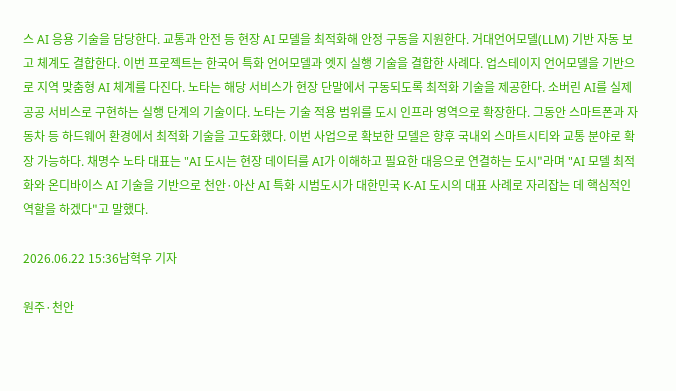스 AI 응용 기술을 담당한다. 교통과 안전 등 현장 AI 모델을 최적화해 안정 구동을 지원한다. 거대언어모델(LLM) 기반 자동 보고 체계도 결합한다. 이번 프로젝트는 한국어 특화 언어모델과 엣지 실행 기술을 결합한 사례다. 업스테이지 언어모델을 기반으로 지역 맞춤형 AI 체계를 다진다. 노타는 해당 서비스가 현장 단말에서 구동되도록 최적화 기술을 제공한다. 소버린 AI를 실제 공공 서비스로 구현하는 실행 단계의 기술이다. 노타는 기술 적용 범위를 도시 인프라 영역으로 확장한다. 그동안 스마트폰과 자동차 등 하드웨어 환경에서 최적화 기술을 고도화했다. 이번 사업으로 확보한 모델은 향후 국내외 스마트시티와 교통 분야로 확장 가능하다. 채명수 노타 대표는 "AI 도시는 현장 데이터를 AI가 이해하고 필요한 대응으로 연결하는 도시"라며 "AI 모델 최적화와 온디바이스 AI 기술을 기반으로 천안·아산 AI 특화 시범도시가 대한민국 K-AI 도시의 대표 사례로 자리잡는 데 핵심적인 역할을 하겠다"고 말했다.

2026.06.22 15:36남혁우 기자

원주·천안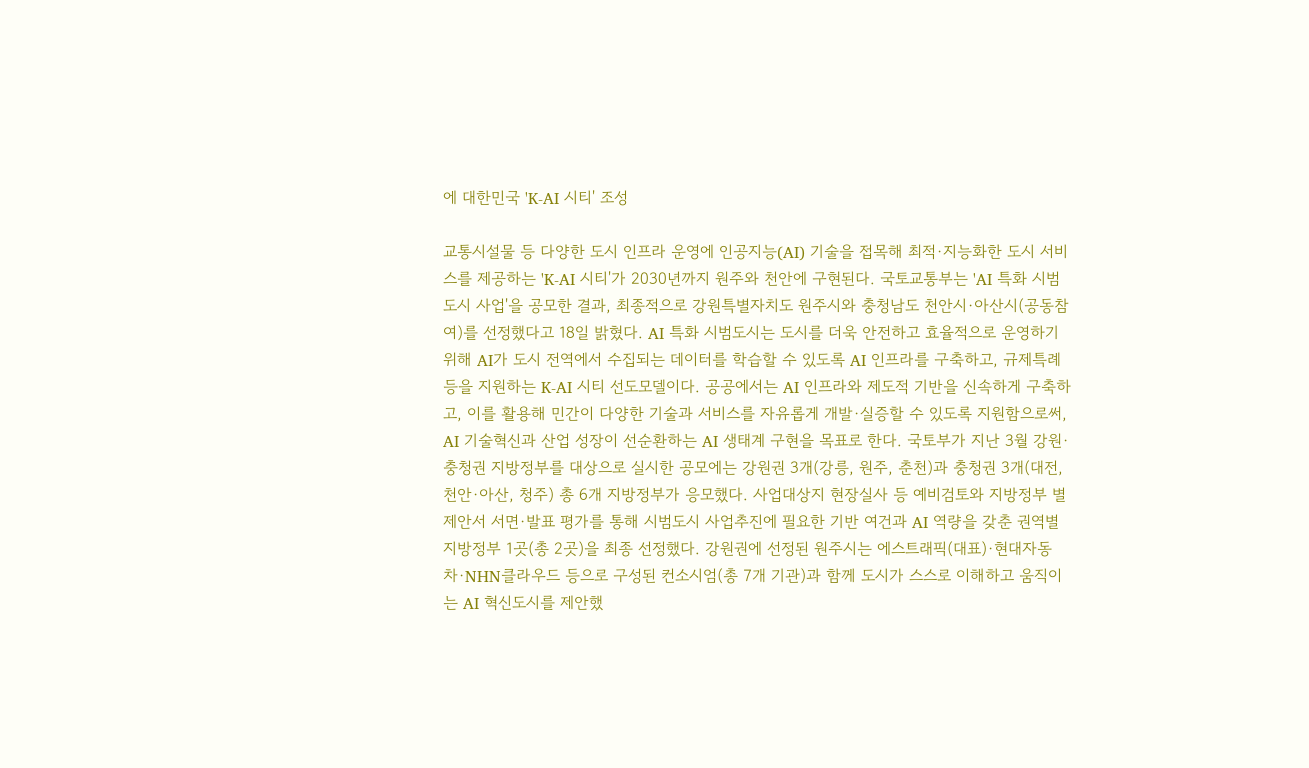에 대한민국 'K-AI 시티' 조성

교통시설물 등 다양한 도시 인프라 운영에 인공지능(AI) 기술을 접목해 최적·지능화한 도시 서비스를 제공하는 'K-AI 시티'가 2030년까지 원주와 천안에 구현된다. 국토교통부는 'AI 특화 시범도시 사업'을 공모한 결과, 최종적으로 강원특별자치도 원주시와 충청남도 천안시·아산시(공동참여)를 선정했다고 18일 밝혔다. AI 특화 시범도시는 도시를 더욱 안전하고 효율적으로 운영하기 위해 AI가 도시 전역에서 수집되는 데이터를 학습할 수 있도록 AI 인프라를 구축하고, 규제특례 등을 지원하는 K-AI 시티 선도모델이다. 공공에서는 AI 인프라와 제도적 기반을 신속하게 구축하고, 이를 활용해 민간이 다양한 기술과 서비스를 자유롭게 개발·실증할 수 있도록 지원함으로써, AI 기술혁신과 산업 성장이 선순환하는 AI 생태계 구현을 목표로 한다. 국토부가 지난 3월 강원·충청권 지방정부를 대상으로 실시한 공모에는 강원권 3개(강릉, 원주, 춘천)과 충청권 3개(대전, 천안·아산, 청주) 총 6개 지방정부가 응모했다. 사업대상지 현장실사 등 예비검토와 지방정부 별 제안서 서면·발표 평가를 통해 시범도시 사업추진에 필요한 기반 여건과 AI 역량을 갖춘 권역별 지방정부 1곳(총 2곳)을 최종 선정했다. 강원권에 선정된 원주시는 에스트래픽(대표)·현대자동차·NHN클라우드 등으로 구성된 컨소시엄(총 7개 기관)과 함께 도시가 스스로 이해하고 움직이는 AI 혁신도시를 제안했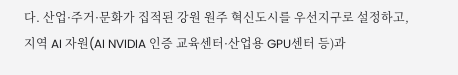다. 산업·주거·문화가 집적된 강원 원주 혁신도시를 우선지구로 설정하고, 지역 AI 자원(AI NVIDIA 인증 교육센터·산업용 GPU센터 등)과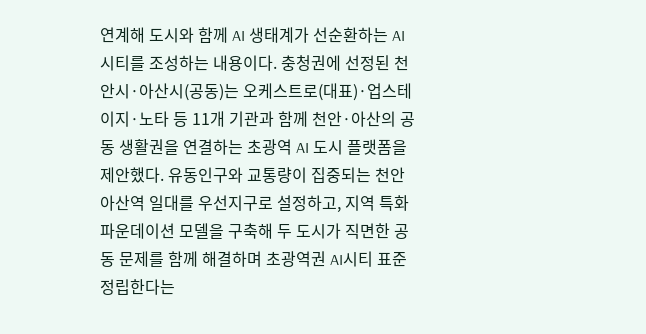연계해 도시와 함께 AI 생태계가 선순환하는 AI시티를 조성하는 내용이다. 충청권에 선정된 천안시·아산시(공동)는 오케스트로(대표)·업스테이지·노타 등 11개 기관과 함께 천안·아산의 공동 생활권을 연결하는 초광역 AI 도시 플랫폼을 제안했다. 유동인구와 교통량이 집중되는 천안아산역 일대를 우선지구로 설정하고, 지역 특화 파운데이션 모델을 구축해 두 도시가 직면한 공동 문제를 함께 해결하며 초광역권 AI시티 표준 정립한다는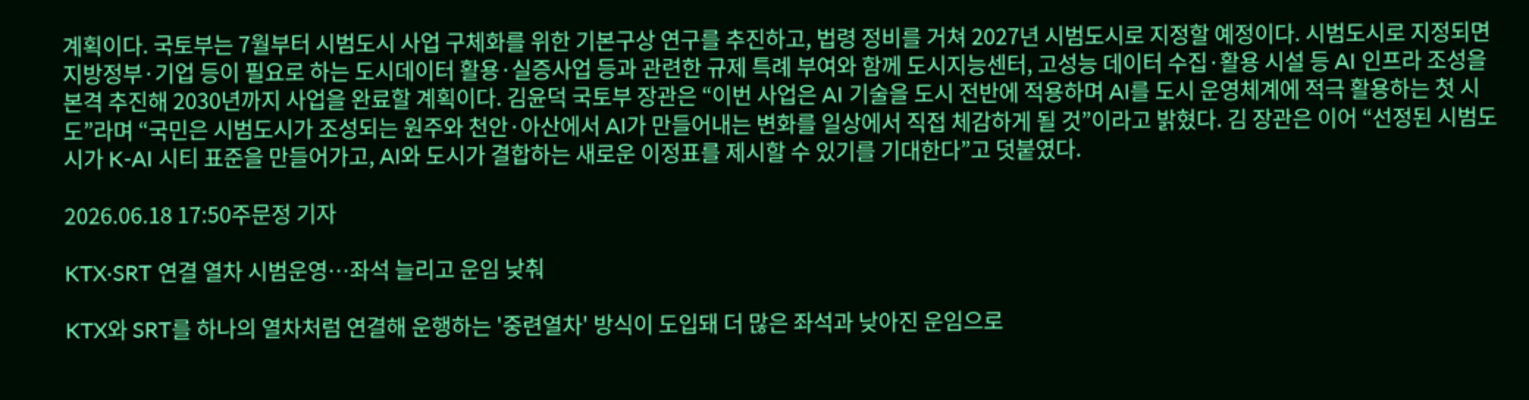계획이다. 국토부는 7월부터 시범도시 사업 구체화를 위한 기본구상 연구를 추진하고, 법령 정비를 거쳐 2027년 시범도시로 지정할 예정이다. 시범도시로 지정되면 지방정부·기업 등이 필요로 하는 도시데이터 활용·실증사업 등과 관련한 규제 특례 부여와 함께 도시지능센터, 고성능 데이터 수집·활용 시설 등 AI 인프라 조성을 본격 추진해 2030년까지 사업을 완료할 계획이다. 김윤덕 국토부 장관은 “이번 사업은 AI 기술을 도시 전반에 적용하며 AI를 도시 운영체계에 적극 활용하는 첫 시도”라며 “국민은 시범도시가 조성되는 원주와 천안·아산에서 AI가 만들어내는 변화를 일상에서 직접 체감하게 될 것”이라고 밝혔다. 김 장관은 이어 “선정된 시범도시가 K-AI 시티 표준을 만들어가고, AI와 도시가 결합하는 새로운 이정표를 제시할 수 있기를 기대한다”고 덧붙였다.

2026.06.18 17:50주문정 기자

KTX·SRT 연결 열차 시범운영…좌석 늘리고 운임 낮춰

KTX와 SRT를 하나의 열차처럼 연결해 운행하는 '중련열차' 방식이 도입돼 더 많은 좌석과 낮아진 운임으로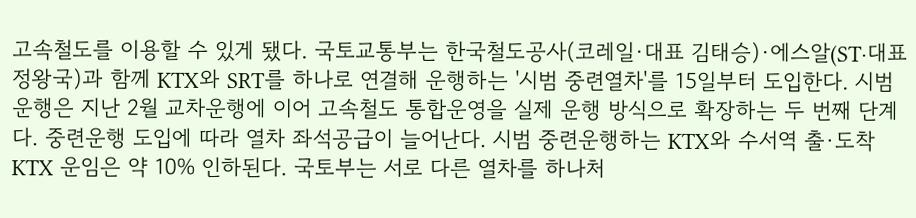고속철도를 이용할 수 있게 됐다. 국토교통부는 한국철도공사(코레일·대표 김태승)·에스알(ST·대표 정왕국)과 함께 KTX와 SRT를 하나로 연결해 운행하는 '시범 중련열차'를 15일부터 도입한다. 시범 운행은 지난 2월 교차운행에 이어 고속철도 통합운영을 실제 운행 방식으로 확장하는 두 번째 단계다. 중련운행 도입에 따라 열차 좌석공급이 늘어난다. 시범 중련운행하는 KTX와 수서역 출·도착 KTX 운임은 약 10% 인하된다. 국토부는 서로 다른 열차를 하나처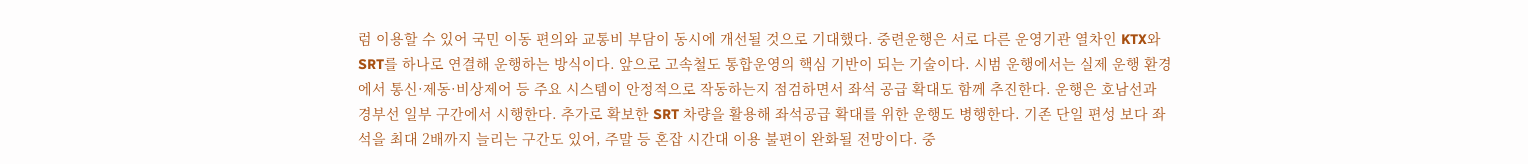럼 이용할 수 있어 국민 이동 편의와 교통비 부담이 동시에 개선될 것으로 기대했다. 중련운행은 서로 다른 운영기관 열차인 KTX와 SRT를 하나로 연결해 운행하는 방식이다. 앞으로 고속철도 통합운영의 핵심 기반이 되는 기술이다. 시범 운행에서는 실제 운행 환경에서 통신·제동·비상제어 등 주요 시스템이 안정적으로 작동하는지 점검하면서 좌석 공급 확대도 함께 추진한다. 운행은 호남선과 경부선 일부 구간에서 시행한다. 추가로 확보한 SRT 차량을 활용해 좌석공급 확대를 위한 운행도 병행한다. 기존 단일 편성 보다 좌석을 최대 2배까지 늘리는 구간도 있어, 주말 등 혼잡 시간대 이용 불편이 완화될 전망이다. 중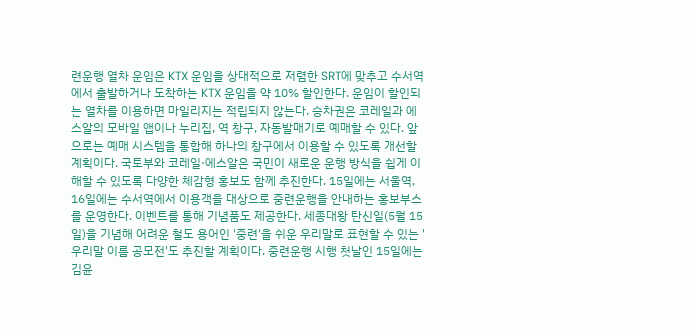련운행 열차 운임은 KTX 운임을 상대적으로 저렴한 SRT에 맞추고 수서역에서 출발하거나 도착하는 KTX 운임을 약 10% 할인한다. 운임이 할인되는 열차를 이용하면 마일리지는 적립되지 않는다. 승차권은 코레일과 에스알의 모바일 앱이나 누리집, 역 창구, 자동발매기로 예매할 수 있다. 앞으로는 예매 시스템을 통합해 하나의 창구에서 이용할 수 있도록 개선할 계획이다. 국토부와 코레일·에스알은 국민이 새로운 운행 방식을 쉽게 이해할 수 있도록 다양한 체감형 홍보도 함께 추진한다. 15일에는 서울역, 16일에는 수서역에서 이용객을 대상으로 중련운행을 안내하는 홍보부스를 운영한다. 이벤트를 통해 기념품도 제공한다. 세종대왕 탄신일(5월 15일)을 기념해 어려운 철도 용어인 '중련'을 쉬운 우리말로 표현할 수 있는 '우리말 이름 공모전'도 추진할 계획이다. 중련운행 시행 첫날인 15일에는 김윤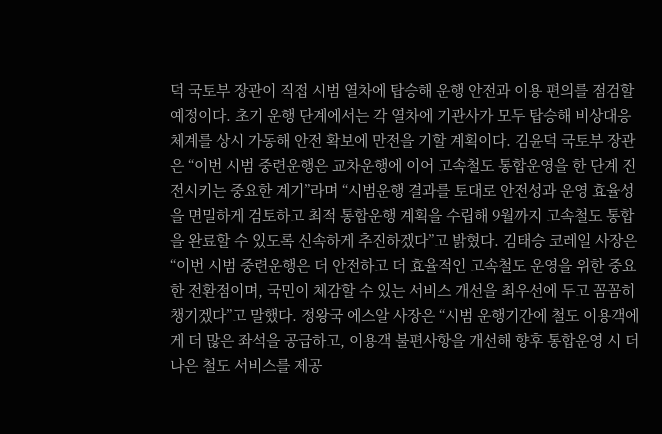덕 국토부 장관이 직접 시범 열차에 탑승해 운행 안전과 이용 편의를 점검할 예정이다. 초기 운행 단계에서는 각 열차에 기관사가 모두 탑승해 비상대응체계를 상시 가동해 안전 확보에 만전을 기할 계획이다. 김윤덕 국토부 장관은 “이번 시범 중련운행은 교차운행에 이어 고속철도 통합운영을 한 단계 진전시키는 중요한 계기”라며 “시범운행 결과를 토대로 안전성과 운영 효율성을 면밀하게 검토하고 최적 통합운행 계획을 수립해 9월까지 고속철도 통합을 완료할 수 있도록 신속하게 추진하겠다”고 밝혔다. 김태승 코레일 사장은 “이번 시범 중련운행은 더 안전하고 더 효율적인 고속철도 운영을 위한 중요한 전환점이며, 국민이 체감할 수 있는 서비스 개선을 최우선에 두고 꼼꼼히 챙기겠다”고 말했다. 정왕국 에스알 사장은 “시범 운행기간에 철도 이용객에게 더 많은 좌석을 공급하고, 이용객 불편사항을 개선해 향후 통합운영 시 더 나은 철도 서비스를 제공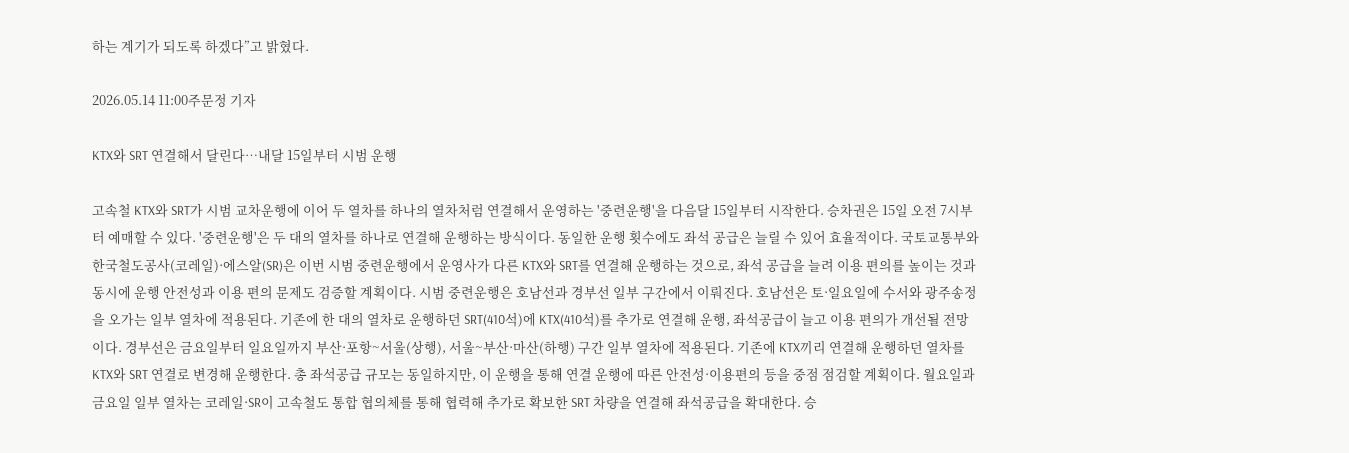하는 계기가 되도록 하겠다”고 밝혔다.

2026.05.14 11:00주문정 기자

KTX와 SRT 연결해서 달린다…내달 15일부터 시범 운행

고속철 KTX와 SRT가 시범 교차운행에 이어 두 열차를 하나의 열차처럼 연결해서 운영하는 '중련운행'을 다음달 15일부터 시작한다. 승차권은 15일 오전 7시부터 예매할 수 있다. '중련운행'은 두 대의 열차를 하나로 연결해 운행하는 방식이다. 동일한 운행 횟수에도 좌석 공급은 늘릴 수 있어 효율적이다. 국토교통부와 한국철도공사(코레일)·에스알(SR)은 이번 시범 중련운행에서 운영사가 다른 KTX와 SRT를 연결해 운행하는 것으로, 좌석 공급을 늘려 이용 편의를 높이는 것과 동시에 운행 안전성과 이용 편의 문제도 검증할 계획이다. 시범 중련운행은 호남선과 경부선 일부 구간에서 이뤄진다. 호남선은 토·일요일에 수서와 광주송정을 오가는 일부 열차에 적용된다. 기존에 한 대의 열차로 운행하던 SRT(410석)에 KTX(410석)를 추가로 연결해 운행, 좌석공급이 늘고 이용 편의가 개선될 전망이다. 경부선은 금요일부터 일요일까지 부산·포항~서울(상행), 서울~부산·마산(하행) 구간 일부 열차에 적용된다. 기존에 KTX끼리 연결해 운행하던 열차를 KTX와 SRT 연결로 변경해 운행한다. 총 좌석공급 규모는 동일하지만, 이 운행을 통해 연결 운행에 따른 안전성·이용편의 등을 중점 점검할 계획이다. 월요일과 금요일 일부 열차는 코레일·SR이 고속철도 통합 협의체를 통해 협력해 추가로 확보한 SRT 차량을 연결해 좌석공급을 확대한다. 승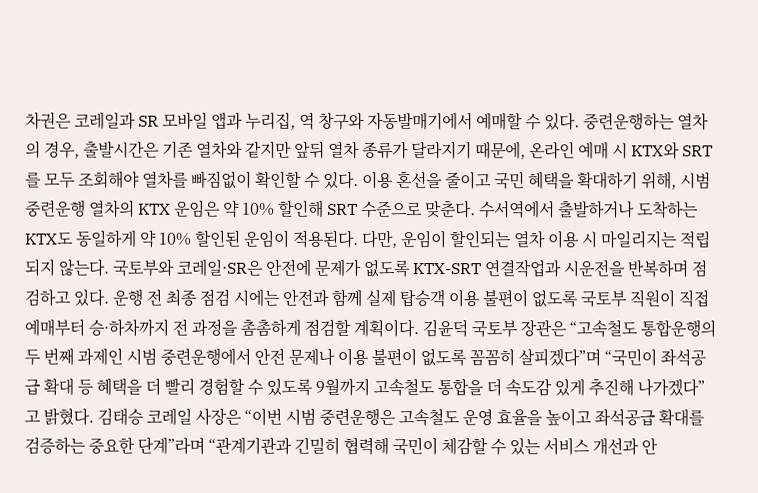차권은 코레일과 SR 모바일 앱과 누리집, 역 창구와 자동발매기에서 예매할 수 있다. 중련운행하는 열차의 경우, 출발시간은 기존 열차와 같지만 앞뒤 열차 종류가 달라지기 때문에, 온라인 예매 시 KTX와 SRT를 모두 조회해야 열차를 빠짐없이 확인할 수 있다. 이용 혼선을 줄이고 국민 혜택을 확대하기 위해, 시범 중련운행 열차의 KTX 운임은 약 10% 할인해 SRT 수준으로 맞춘다. 수서역에서 출발하거나 도착하는 KTX도 동일하게 약 10% 할인된 운임이 적용된다. 다만, 운임이 할인되는 열차 이용 시 마일리지는 적립되지 않는다. 국토부와 코레일·SR은 안전에 문제가 없도록 KTX-SRT 연결작업과 시운전을 반복하며 점검하고 있다. 운행 전 최종 점검 시에는 안전과 함께 실제 탑승객 이용 불편이 없도록 국토부 직원이 직접 예매부터 승·하차까지 전 과정을 촘촘하게 점검할 계획이다. 김윤덕 국토부 장관은 “고속철도 통합운행의 두 번째 과제인 시범 중련운행에서 안전 문제나 이용 불편이 없도록 꼼꼼히 살피겠다”며 “국민이 좌석공급 확대 등 혜택을 더 빨리 경험할 수 있도록 9월까지 고속철도 통합을 더 속도감 있게 추진해 나가겠다”고 밝혔다. 김태승 코레일 사장은 “이번 시범 중련운행은 고속철도 운영 효율을 높이고 좌석공급 확대를 검증하는 중요한 단계”라며 “관계기관과 긴밀히 협력해 국민이 체감할 수 있는 서비스 개선과 안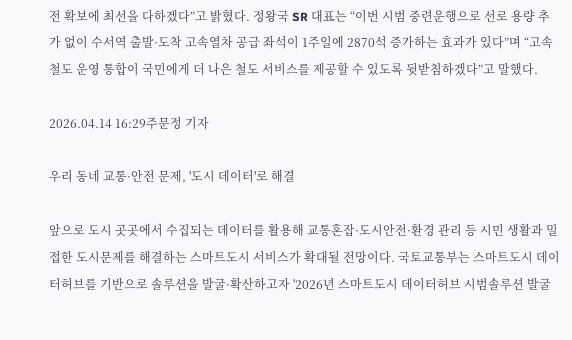전 확보에 최선을 다하겠다”고 밝혔다. 정왕국 SR 대표는 “이번 시범 중련운행으로 선로 용량 추가 없이 수서역 출발·도착 고속열차 공급 좌석이 1주일에 2870석 증가하는 효과가 있다”며 “고속철도 운영 통합이 국민에게 더 나은 철도 서비스를 제공할 수 있도록 뒷받침하겠다”고 말했다.

2026.04.14 16:29주문정 기자

우리 동네 교통·안전 문제, '도시 데이터'로 해결

앞으로 도시 곳곳에서 수집되는 데이터를 활용해 교통혼잡·도시안전·환경 관리 등 시민 생활과 밀접한 도시문제를 해결하는 스마트도시 서비스가 확대될 전망이다. 국토교통부는 스마트도시 데이터허브를 기반으로 솔루션을 발굴·확산하고자 '2026년 스마트도시 데이터허브 시범솔루션 발굴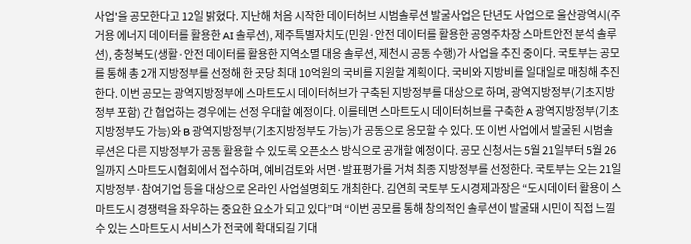사업'을 공모한다고 12일 밝혔다. 지난해 처음 시작한 데이터허브 시범솔루션 발굴사업은 단년도 사업으로 울산광역시(주거용 에너지 데이터를 활용한 AI 솔루션), 제주특별자치도(민원·안전 데이터를 활용한 공영주차장 스마트안전 분석 솔루션), 충청북도(생활·안전 데이터를 활용한 지역소멸 대응 솔루션, 제천시 공동 수행)가 사업을 추진 중이다. 국토부는 공모를 통해 총 2개 지방정부를 선정해 한 곳당 최대 10억원의 국비를 지원할 계획이다. 국비와 지방비를 일대일로 매칭해 추진한다. 이번 공모는 광역지방정부에 스마트도시 데이터허브가 구축된 지방정부를 대상으로 하며, 광역지방정부(기초지방정부 포함) 간 협업하는 경우에는 선정 우대할 예정이다. 이를테면 스마트도시 데이터허브를 구축한 A 광역지방정부(기초지방정부도 가능)와 B 광역지방정부(기초지방정부도 가능)가 공동으로 응모할 수 있다. 또 이번 사업에서 발굴된 시범솔루션은 다른 지방정부가 공동 활용할 수 있도록 오픈소스 방식으로 공개할 예정이다. 공모 신청서는 5월 21일부터 5월 26일까지 스마트도시협회에서 접수하며, 예비검토와 서면·발표평가를 거쳐 최종 지방정부를 선정한다. 국토부는 오는 21일 지방정부·참여기업 등을 대상으로 온라인 사업설명회도 개최한다. 김연희 국토부 도시경제과장은 “도시데이터 활용이 스마트도시 경쟁력을 좌우하는 중요한 요소가 되고 있다”며 “이번 공모를 통해 창의적인 솔루션이 발굴돼 시민이 직접 느낄 수 있는 스마트도시 서비스가 전국에 확대되길 기대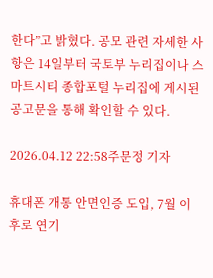한다”고 밝혔다. 공모 관련 자세한 사항은 14일부터 국토부 누리집이나 스마트시티 종합포털 누리집에 게시된 공고문을 통해 확인할 수 있다.

2026.04.12 22:58주문정 기자

휴대폰 개통 안면인증 도입, 7월 이후로 연기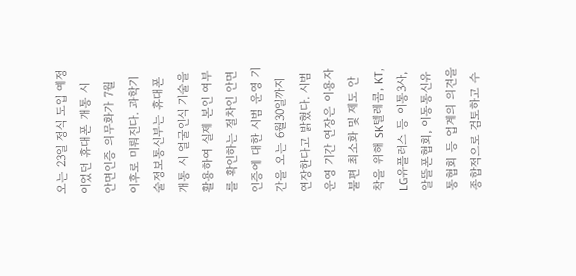오는 23일 정식 도입 예정이었던 휴대폰 개통 시 안면인증 의무화가 7월 이후로 미뤄진다. 과학기술정보통신부는 휴대폰 개통 시 얼굴인식 기술을 활용하여 실제 본인 여부를 확인하는 절차인 안면인증에 대한 시범 운영 기간을 오는 6월30일까지 연장한다고 밝혔다. 시범 운영 기간 연장은 이용자 불편 최소화 및 제도 안착을 위해 SK텔레콤, KT, LG유플러스 등 이통3사, 알뜰폰협회, 이동통신유통협회 등 업계의 의견을 종합적으로 검토하고 수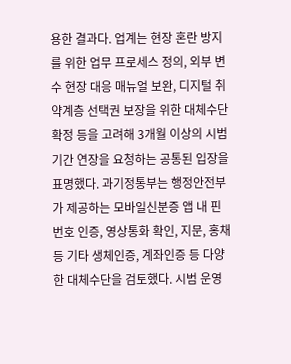용한 결과다. 업계는 현장 혼란 방지를 위한 업무 프로세스 정의, 외부 변수 현장 대응 매뉴얼 보완, 디지털 취약계층 선택권 보장을 위한 대체수단 확정 등을 고려해 3개월 이상의 시범 기간 연장을 요청하는 공통된 입장을 표명했다. 과기정통부는 행정안전부가 제공하는 모바일신분증 앱 내 핀번호 인증, 영상통화 확인, 지문, 홍채 등 기타 생체인증, 계좌인증 등 다양한 대체수단을 검토했다. 시범 운영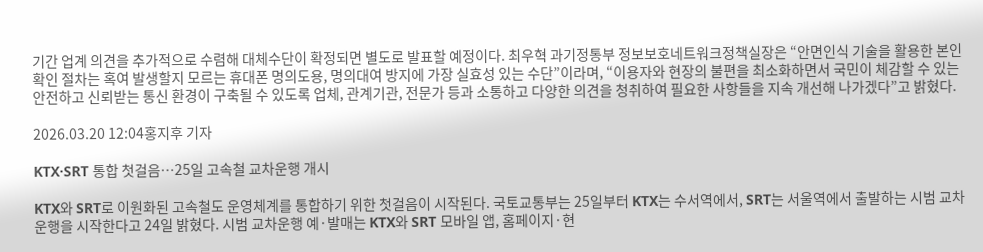기간 업계 의견을 추가적으로 수렴해 대체수단이 확정되면 별도로 발표할 예정이다. 최우혁 과기정통부 정보보호네트워크정책실장은 “안면인식 기술을 활용한 본인확인 절차는 혹여 발생할지 모르는 휴대폰 명의도용, 명의대여 방지에 가장 실효성 있는 수단”이라며, “이용자와 현장의 불편을 최소화하면서 국민이 체감할 수 있는 안전하고 신뢰받는 통신 환경이 구축될 수 있도록 업체, 관계기관, 전문가 등과 소통하고 다양한 의견을 청취하여 필요한 사항들을 지속 개선해 나가겠다”고 밝혔다.

2026.03.20 12:04홍지후 기자

KTX·SRT 통합 첫걸음…25일 고속철 교차운행 개시

KTX와 SRT로 이원화된 고속철도 운영체계를 통합하기 위한 첫걸음이 시작된다. 국토교통부는 25일부터 KTX는 수서역에서, SRT는 서울역에서 출발하는 시범 교차운행을 시작한다고 24일 밝혔다. 시범 교차운행 예·발매는 KTX와 SRT 모바일 앱, 홈페이지·현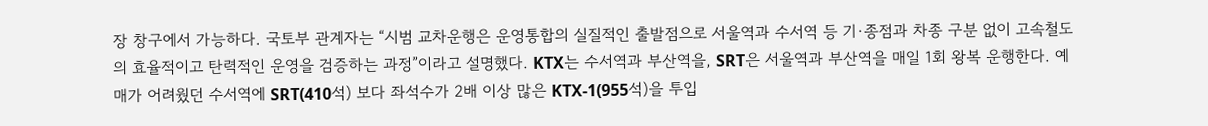장 창구에서 가능하다. 국토부 관계자는 “시범 교차운행은 운영통합의 실질적인 출발점으로 서울역과 수서역 등 기·종점과 차종 구분 없이 고속철도의 효율적이고 탄력적인 운영을 검증하는 과정”이라고 설명했다. KTX는 수서역과 부산역을, SRT은 서울역과 부산역을 매일 1회 왕복 운행한다. 예매가 어려웠던 수서역에 SRT(410석) 보다 좌석수가 2배 이상 많은 KTX-1(955석)을 투입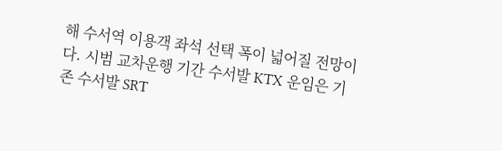해 수서역 이용객 좌석 선택 폭이 넓어질 전망이다. 시범 교차운행 기간 수서발 KTX 운임은 기존 수서발 SRT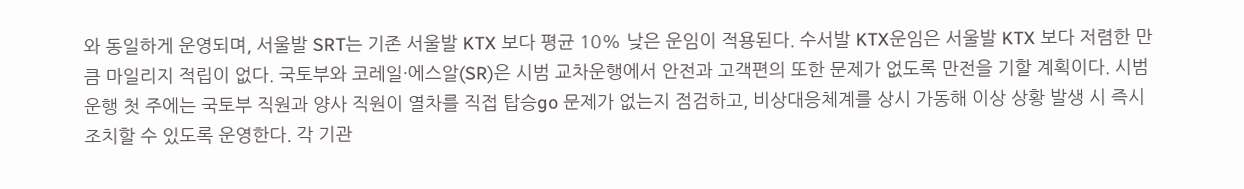와 동일하게 운영되며, 서울발 SRT는 기존 서울발 KTX 보다 평균 10% 낮은 운임이 적용된다. 수서발 KTX운임은 서울발 KTX 보다 저렴한 만큼 마일리지 적립이 없다. 국토부와 코레일·에스알(SR)은 시범 교차운행에서 안전과 고객편의 또한 문제가 없도록 만전을 기할 계획이다. 시범 운행 첫 주에는 국토부 직원과 양사 직원이 열차를 직접 탑승go 문제가 없는지 점검하고, 비상대응체계를 상시 가동해 이상 상황 발생 시 즉시 조치할 수 있도록 운영한다. 각 기관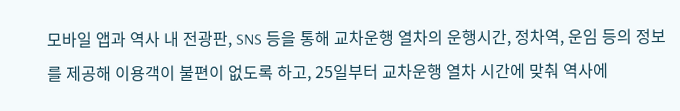모바일 앱과 역사 내 전광판, SNS 등을 통해 교차운행 열차의 운행시간, 정차역, 운임 등의 정보를 제공해 이용객이 불편이 없도록 하고, 25일부터 교차운행 열차 시간에 맞춰 역사에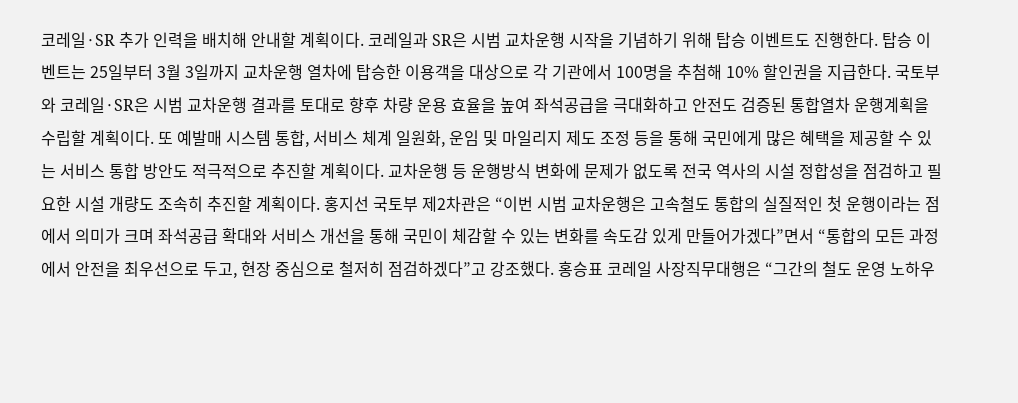코레일·SR 추가 인력을 배치해 안내할 계획이다. 코레일과 SR은 시범 교차운행 시작을 기념하기 위해 탑승 이벤트도 진행한다. 탑승 이벤트는 25일부터 3월 3일까지 교차운행 열차에 탑승한 이용객을 대상으로 각 기관에서 100명을 추첨해 10% 할인권을 지급한다. 국토부와 코레일·SR은 시범 교차운행 결과를 토대로 향후 차량 운용 효율을 높여 좌석공급을 극대화하고 안전도 검증된 통합열차 운행계획을 수립할 계획이다. 또 예발매 시스템 통합, 서비스 체계 일원화, 운임 및 마일리지 제도 조정 등을 통해 국민에게 많은 혜택을 제공할 수 있는 서비스 통합 방안도 적극적으로 추진할 계획이다. 교차운행 등 운행방식 변화에 문제가 없도록 전국 역사의 시설 정합성을 점검하고 필요한 시설 개량도 조속히 추진할 계획이다. 홍지선 국토부 제2차관은 “이번 시범 교차운행은 고속철도 통합의 실질적인 첫 운행이라는 점에서 의미가 크며 좌석공급 확대와 서비스 개선을 통해 국민이 체감할 수 있는 변화를 속도감 있게 만들어가겠다”면서 “통합의 모든 과정에서 안전을 최우선으로 두고, 현장 중심으로 철저히 점검하겠다”고 강조했다. 홍승표 코레일 사장직무대행은 “그간의 철도 운영 노하우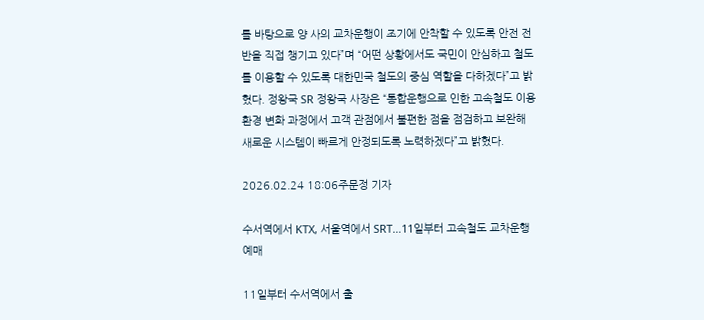를 바탕으로 양 사의 교차운행이 조기에 안착할 수 있도록 안전 전반을 직접 챙기고 있다”며 “어떤 상황에서도 국민이 안심하고 철도를 이용할 수 있도록 대한민국 철도의 중심 역할을 다하겠다”고 밝혔다. 정왕국 SR 정왕국 사장은 “통합운행으로 인한 고속철도 이용 환경 변화 과정에서 고객 관점에서 불편한 점을 점검하고 보완해 새로운 시스템이 빠르게 안정되도록 노력하겠다”고 밝혔다.

2026.02.24 18:06주문정 기자

수서역에서 KTX, 서울역에서 SRT…11일부터 고속철도 교차운행 예매

11일부터 수서역에서 출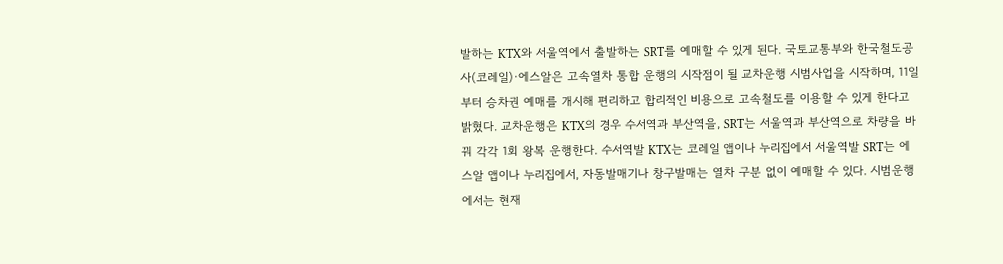발하는 KTX와 서울역에서 출발하는 SRT를 예매할 수 있게 된다. 국토교통부와 한국철도공사(코레일)·에스알은 고속열차 통합 운행의 시작점이 될 교차운행 시범사업을 시작하며, 11일부터 승차권 예매를 개시해 편리하고 합리적인 비용으로 고속철도를 이용할 수 있게 한다고 밝혔다. 교차운행은 KTX의 경우 수서역과 부산역을, SRT는 서울역과 부산역으로 차량을 바꿔 각각 1회 왕복 운행한다. 수서역발 KTX는 코레일 앱이나 누리집에서 서울역발 SRT는 에스알 앱이나 누리집에서, 자동발매기나 창구발매는 열차 구분 없이 예매할 수 있다. 시범운행에서는 현재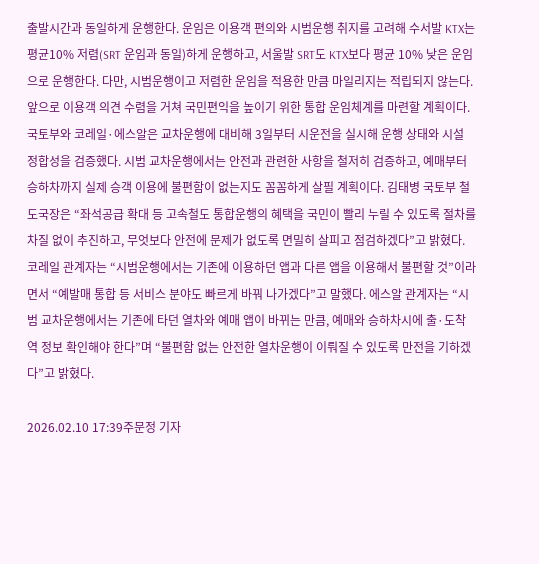출발시간과 동일하게 운행한다. 운임은 이용객 편의와 시범운행 취지를 고려해 수서발 KTX는 평균10% 저렴(SRT 운임과 동일)하게 운행하고, 서울발 SRT도 KTX보다 평균 10% 낮은 운임으로 운행한다. 다만, 시범운행이고 저렴한 운임을 적용한 만큼 마일리지는 적립되지 않는다. 앞으로 이용객 의견 수렴을 거쳐 국민편익을 높이기 위한 통합 운임체계를 마련할 계획이다. 국토부와 코레일·에스알은 교차운행에 대비해 3일부터 시운전을 실시해 운행 상태와 시설 정합성을 검증했다. 시범 교차운행에서는 안전과 관련한 사항을 철저히 검증하고, 예매부터 승하차까지 실제 승객 이용에 불편함이 없는지도 꼼꼼하게 살필 계획이다. 김태병 국토부 철도국장은 “좌석공급 확대 등 고속철도 통합운행의 혜택을 국민이 빨리 누릴 수 있도록 절차를 차질 없이 추진하고, 무엇보다 안전에 문제가 없도록 면밀히 살피고 점검하겠다”고 밝혔다. 코레일 관계자는 “시범운행에서는 기존에 이용하던 앱과 다른 앱을 이용해서 불편할 것”이라면서 “예발매 통합 등 서비스 분야도 빠르게 바꿔 나가겠다”고 말했다. 에스알 관계자는 “시범 교차운행에서는 기존에 타던 열차와 예매 앱이 바뀌는 만큼, 예매와 승하차시에 출·도착역 정보 확인해야 한다”며 “불편함 없는 안전한 열차운행이 이뤄질 수 있도록 만전을 기하겠다”고 밝혔다.

2026.02.10 17:39주문정 기자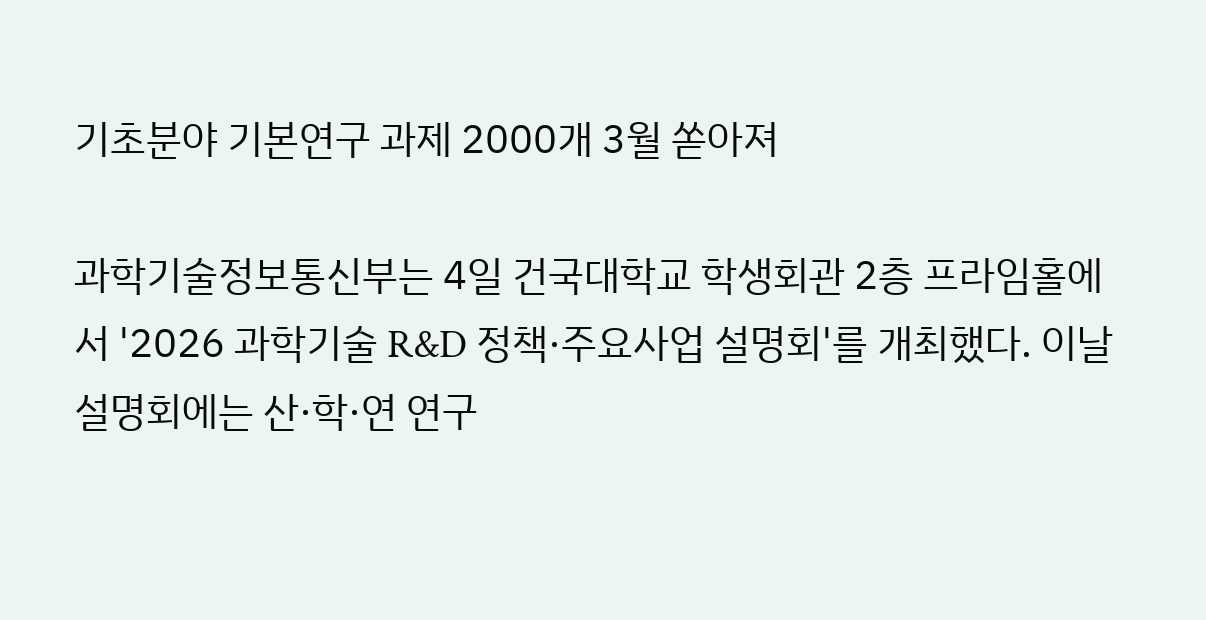기초분야 기본연구 과제 2000개 3월 쏟아져

과학기술정보통신부는 4일 건국대학교 학생회관 2층 프라임홀에서 '2026 과학기술 R&D 정책·주요사업 설명회'를 개최했다. 이날 설명회에는 산·학·연 연구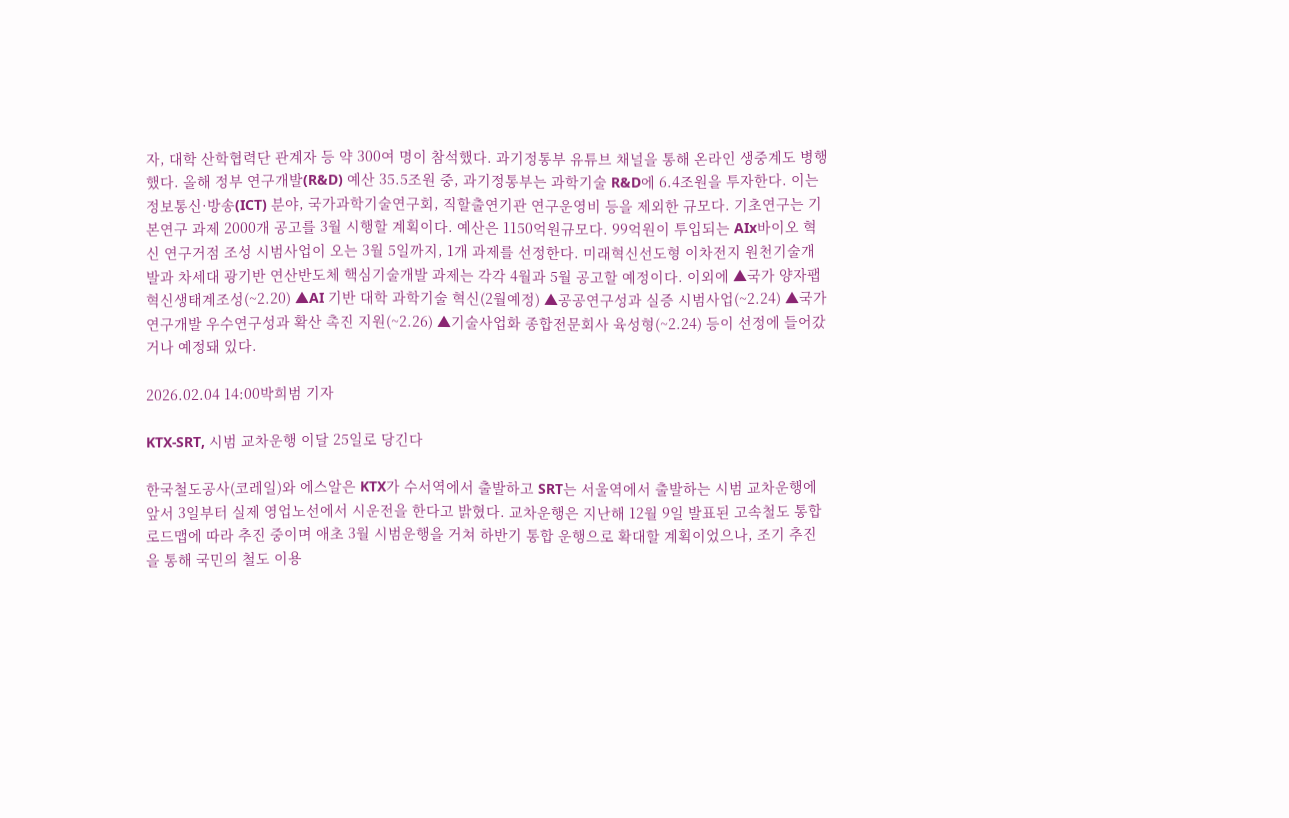자, 대학 산학협력단 관계자 등 약 300여 명이 참석했다. 과기정통부 유튜브 채널을 통해 온라인 생중계도 병행했다. 올해 정부 연구개발(R&D) 예산 35.5조원 중, 과기정통부는 과학기술 R&D에 6.4조원을 투자한다. 이는 정보통신·방송(ICT) 분야, 국가과학기술연구회, 직할출연기관 연구운영비 등을 제외한 규모다. 기초연구는 기본연구 과제 2000개 공고를 3월 시행할 계획이다. 예산은 1150억원규모다. 99억원이 투입되는 AIx바이오 혁신 연구거점 조성 시범사업이 오는 3월 5일까지, 1개 과제를 선정한다. 미래혁신선도형 이차전지 원천기술개발과 차세대 광기반 연산반도체 핵심기술개발 과제는 각각 4월과 5월 공고할 예정이다. 이외에 ▲국가 양자팹 혁신생태계조성(~2.20) ▲AI 기반 대학 과학기술 혁신(2월예정) ▲공공연구성과 실증 시범사업(~2.24) ▲국가연구개발 우수연구성과 확산 촉진 지원(~2.26) ▲기술사업화 종합전문회사 육성형(~2.24) 등이 선정에 들어갔거나 예정돼 있다.

2026.02.04 14:00박희범 기자

KTX-SRT, 시범 교차운행 이달 25일로 당긴다

한국철도공사(코레일)와 에스알은 KTX가 수서역에서 출발하고 SRT는 서울역에서 출발하는 시범 교차운행에 앞서 3일부터 실제 영업노선에서 시운전을 한다고 밝혔다. 교차운행은 지난해 12월 9일 발표된 고속철도 통합 로드맵에 따라 추진 중이며 애초 3월 시범운행을 거쳐 하반기 통합 운행으로 확대할 계획이었으나, 조기 추진을 통해 국민의 철도 이용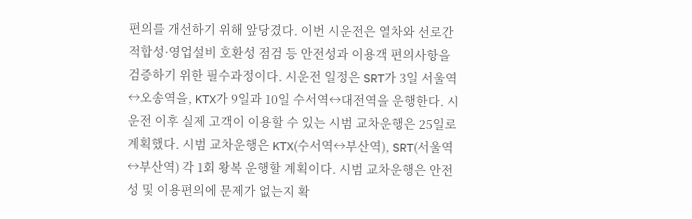편의를 개선하기 위해 앞당겼다. 이번 시운전은 열차와 선로간 적합성·영업설비 호환성 점검 등 안전성과 이용객 편의사항을 검증하기 위한 필수과정이다. 시운전 일정은 SRT가 3일 서울역↔오송역을, KTX가 9일과 10일 수서역↔대전역을 운행한다. 시운전 이후 실제 고객이 이용할 수 있는 시범 교차운행은 25일로 계획했다. 시범 교차운행은 KTX(수서역↔부산역), SRT(서울역↔부산역) 각 1회 왕복 운행할 계획이다. 시범 교차운행은 안전성 및 이용편의에 문제가 없는지 확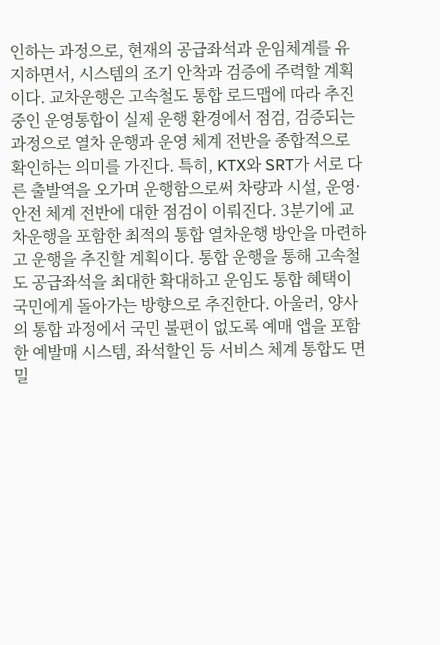인하는 과정으로, 현재의 공급좌석과 운임체계를 유지하면서, 시스템의 조기 안착과 검증에 주력할 계획이다. 교차운행은 고속철도 통합 로드맵에 따라 추진 중인 운영통합이 실제 운행 환경에서 점검, 검증되는 과정으로 열차 운행과 운영 체계 전반을 종합적으로 확인하는 의미를 가진다. 특히, KTX와 SRT가 서로 다른 출발역을 오가며 운행함으로써 차량과 시설, 운영·안전 체계 전반에 대한 점검이 이뤄진다. 3분기에 교차운행을 포함한 최적의 통합 열차운행 방안을 마련하고 운행을 추진할 계획이다. 통합 운행을 통해 고속철도 공급좌석을 최대한 확대하고 운임도 통합 혜택이 국민에게 돌아가는 방향으로 추진한다. 아울러, 양사의 통합 과정에서 국민 불편이 없도록 예매 앱을 포함한 예발매 시스템, 좌석할인 등 서비스 체계 통합도 면밀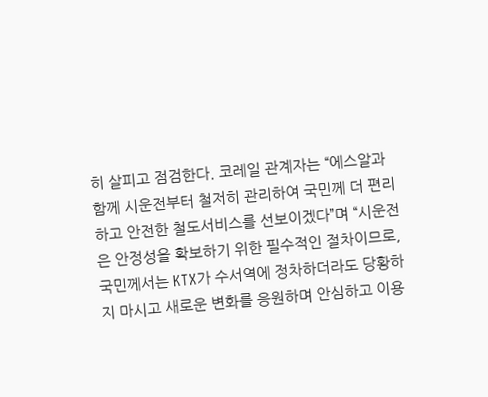히 살피고 점검한다. 코레일 관계자는 “에스알과 함께 시운전부터 철저히 관리하여 국민께 더 편리하고 안전한 철도서비스를 선보이겠다”며 “시운전은 안정성을 확보하기 위한 필수적인 절차이므로, 국민께서는 KTX가 수서역에 정차하더라도 당황하지 마시고 새로운 변화를 응원하며 안심하고 이용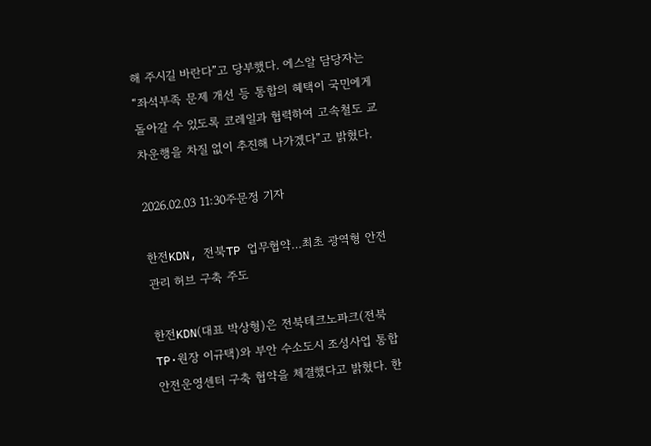해 주시길 바란다”고 당부했다. 에스알 담당자는 “좌석부족 문제 개선 등 통합의 혜택이 국민에게 돌아갈 수 있도록 코레일과 협력하여 고속철도 교차운행을 차질 없이 추진해 나가겠다”고 밝혔다.

2026.02.03 11:30주문정 기자

한전KDN, 전북TP 업무협약…최초 광역형 안전관리 허브 구축 주도

한전KDN(대표 박상형)은 전북테크노파크(전북TP·원장 이규택)와 부안 수소도시 조성사업 통합안전운영센터 구축 협약을 체결했다고 밝혔다. 한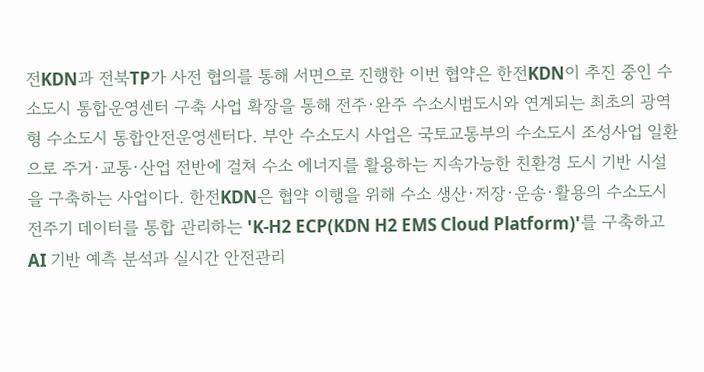전KDN과 전북TP가 사전 협의를 통해 서면으로 진행한 이번 협약은 한전KDN이 추진 중인 수소도시 통합운영센터 구축 사업 확장을 통해 전주·완주 수소시범도시와 연계되는 최초의 광역형 수소도시 통합안전운영센터다. 부안 수소도시 사업은 국토교통부의 수소도시 조성사업 일환으로 주거·교통·산업 전반에 걸쳐 수소 에너지를 활용하는 지속가능한 친환경 도시 기반 시설을 구축하는 사업이다. 한전KDN은 협약 이행을 위해 수소 생산·저장·운송·활용의 수소도시 전주기 데이터를 통합 관리하는 'K-H2 ECP(KDN H2 EMS Cloud Platform)'를 구축하고 AI 기반 예측 분석과 실시간 안전관리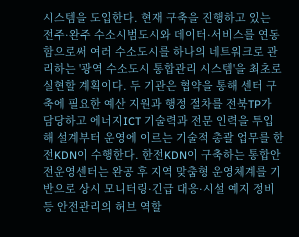시스템을 도입한다. 현재 구축을 진행하고 있는 전주·완주 수소시범도시와 데이터·서비스를 연동함으로써 여러 수소도시를 하나의 네트워크로 관리하는 '광역 수소도시 통합관리 시스템'을 최초로 실현할 계획이다. 두 기관은 협약을 통해 센터 구축에 필요한 예산 지원과 행정 절차를 전북TP가 담당하고 에너지ICT 기술력과 전문 인력을 투입해 설계부터 운영에 이르는 기술적 총괄 업무를 한전KDN이 수행한다. 한전KDN이 구축하는 통합안전운영센터는 완공 후 지역 맞춤형 운영체계를 기반으로 상시 모니터링·긴급 대응·시설 예지 정비 등 안전관리의 허브 역할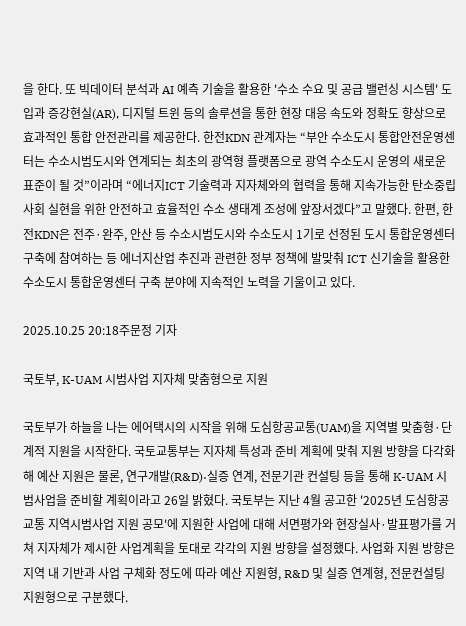을 한다. 또 빅데이터 분석과 AI 예측 기술을 활용한 '수소 수요 및 공급 밸런싱 시스템' 도입과 증강현실(AR), 디지털 트윈 등의 솔루션을 통한 현장 대응 속도와 정확도 향상으로 효과적인 통합 안전관리를 제공한다. 한전KDN 관계자는 “부안 수소도시 통합안전운영센터는 수소시범도시와 연계되는 최초의 광역형 플랫폼으로 광역 수소도시 운영의 새로운 표준이 될 것”이라며 “에너지ICT 기술력과 지자체와의 협력을 통해 지속가능한 탄소중립 사회 실현을 위한 안전하고 효율적인 수소 생태계 조성에 앞장서겠다”고 말했다. 한편, 한전KDN은 전주·완주, 안산 등 수소시범도시와 수소도시 1기로 선정된 도시 통합운영센터 구축에 참여하는 등 에너지산업 추진과 관련한 정부 정책에 발맞춰 ICT 신기술을 활용한 수소도시 통합운영센터 구축 분야에 지속적인 노력을 기울이고 있다.

2025.10.25 20:18주문정 기자

국토부, K-UAM 시범사업 지자체 맞춤형으로 지원

국토부가 하늘을 나는 에어택시의 시작을 위해 도심항공교통(UAM)을 지역별 맞춤형·단계적 지원을 시작한다. 국토교통부는 지자체 특성과 준비 계획에 맞춰 지원 방향을 다각화해 예산 지원은 물론, 연구개발(R&D)·실증 연계, 전문기관 컨설팅 등을 통해 K-UAM 시범사업을 준비할 계획이라고 26일 밝혔다. 국토부는 지난 4월 공고한 '2025년 도심항공교통 지역시범사업 지원 공모'에 지원한 사업에 대해 서면평가와 현장실사·발표평가를 거쳐 지자체가 제시한 사업계획을 토대로 각각의 지원 방향을 설정했다. 사업화 지원 방향은 지역 내 기반과 사업 구체화 정도에 따라 예산 지원형, R&D 및 실증 연계형, 전문컨설팅 지원형으로 구분했다.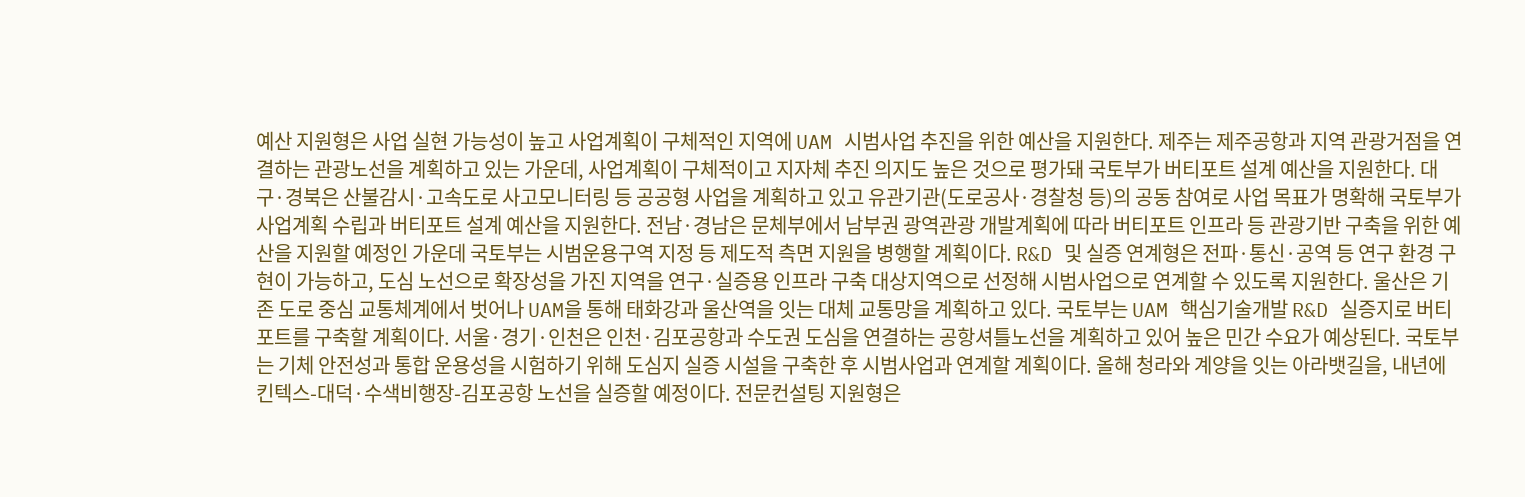예산 지원형은 사업 실현 가능성이 높고 사업계획이 구체적인 지역에 UAM 시범사업 추진을 위한 예산을 지원한다. 제주는 제주공항과 지역 관광거점을 연결하는 관광노선을 계획하고 있는 가운데, 사업계획이 구체적이고 지자체 추진 의지도 높은 것으로 평가돼 국토부가 버티포트 설계 예산을 지원한다. 대구·경북은 산불감시·고속도로 사고모니터링 등 공공형 사업을 계획하고 있고 유관기관(도로공사·경찰청 등)의 공동 참여로 사업 목표가 명확해 국토부가 사업계획 수립과 버티포트 설계 예산을 지원한다. 전남·경남은 문체부에서 남부권 광역관광 개발계획에 따라 버티포트 인프라 등 관광기반 구축을 위한 예산을 지원할 예정인 가운데 국토부는 시범운용구역 지정 등 제도적 측면 지원을 병행할 계획이다. R&D 및 실증 연계형은 전파·통신·공역 등 연구 환경 구현이 가능하고, 도심 노선으로 확장성을 가진 지역을 연구·실증용 인프라 구축 대상지역으로 선정해 시범사업으로 연계할 수 있도록 지원한다. 울산은 기존 도로 중심 교통체계에서 벗어나 UAM을 통해 태화강과 울산역을 잇는 대체 교통망을 계획하고 있다. 국토부는 UAM 핵심기술개발 R&D 실증지로 버티포트를 구축할 계획이다. 서울·경기·인천은 인천·김포공항과 수도권 도심을 연결하는 공항셔틀노선을 계획하고 있어 높은 민간 수요가 예상된다. 국토부는 기체 안전성과 통합 운용성을 시험하기 위해 도심지 실증 시설을 구축한 후 시범사업과 연계할 계획이다. 올해 청라와 계양을 잇는 아라뱃길을, 내년에 킨텍스-대덕·수색비행장-김포공항 노선을 실증할 예정이다. 전문컨설팅 지원형은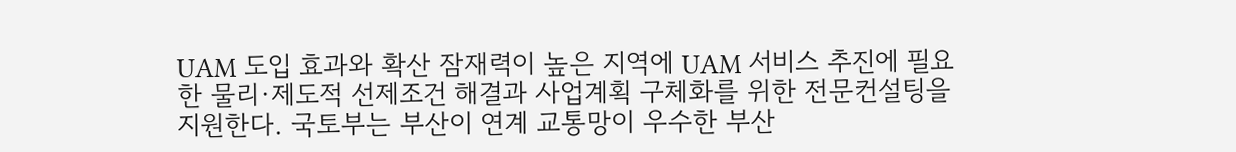UAM 도입 효과와 확산 잠재력이 높은 지역에 UAM 서비스 추진에 필요한 물리·제도적 선제조건 해결과 사업계획 구체화를 위한 전문컨설팅을 지원한다. 국토부는 부산이 연계 교통망이 우수한 부산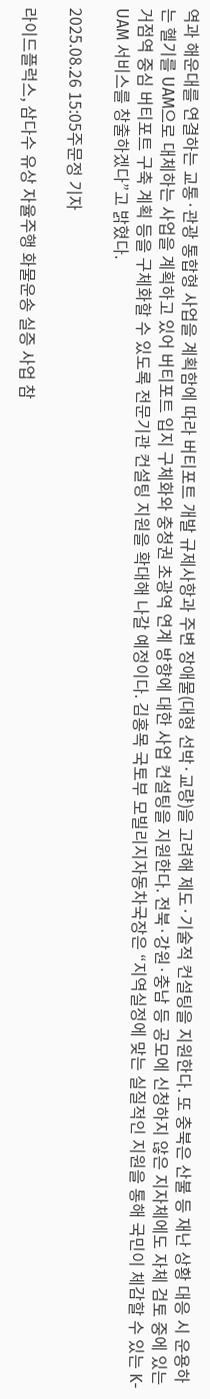역과 해운대를 연결하는 교통·관광 통합형 사업을 계획함에 따라 버티포트 개발 규제사항과 주변 장애물(대형 선박·교량)을 고려해 제도·기술적 컨설팅을 지원한다. 또 충북은 산불 등 재난 상황 대응 시 운용하는 헬기를 UAM으로 대체하는 사업을 계획하고 있어 버티포트 입지 구체화와 충청권 초광역 연계 방향에 대한 사업 컨설팅을 지원한다. 전북·강원·충남 등 공모에 신청하지 않은 지자체에도 자체 검토 중에 있는 거점역 중심 버티포트 구축 계획 등을 구체화할 수 있도록 전문기관 컨설팅 지원을 확대해 나갈 예정이다. 김홍목 국토부 모빌리지자동차국장은 “지역실정에 맞는 실질적인 지원을 통해 국민이 체감할 수 있는 K-UAM 서비스를 창출하겠다”고 밝혔다.

2025.08.26 15:05주문정 기자

라이드플럭스, 삼다수 유상 자율주행 화물운송 실증 사업 참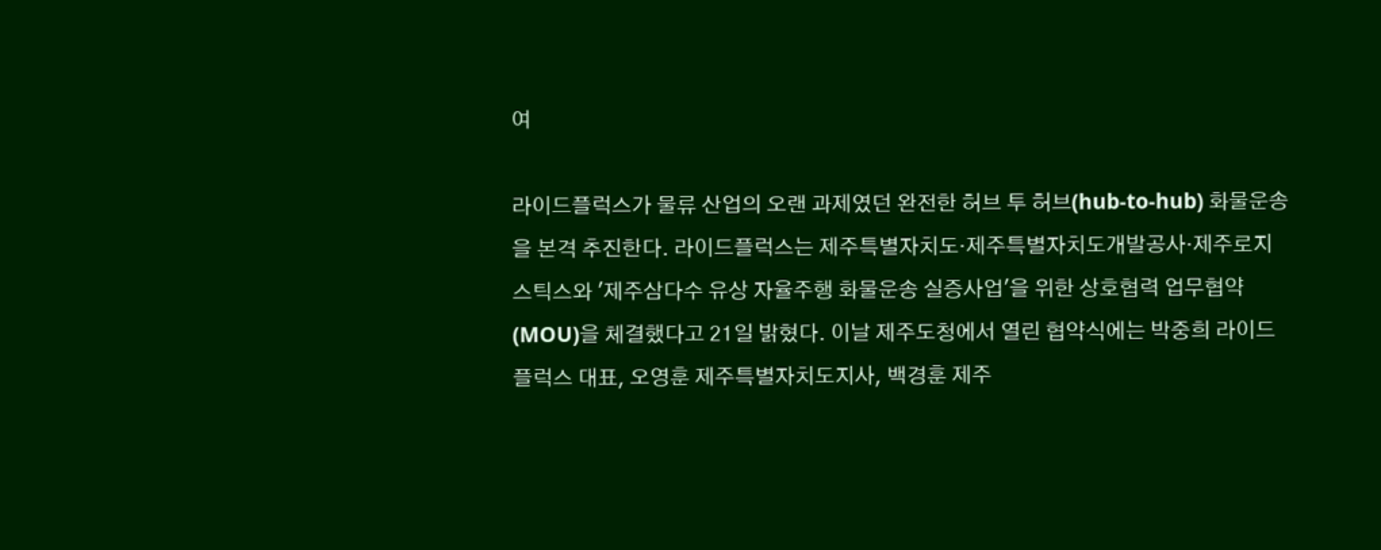여

라이드플럭스가 물류 산업의 오랜 과제였던 완전한 허브 투 허브(hub-to-hub) 화물운송을 본격 추진한다. 라이드플럭스는 제주특별자치도·제주특별자치도개발공사·제주로지스틱스와 '제주삼다수 유상 자율주행 화물운송 실증사업'을 위한 상호협력 업무협약(MOU)을 체결했다고 21일 밝혔다. 이날 제주도청에서 열린 협약식에는 박중희 라이드플럭스 대표, 오영훈 제주특별자치도지사, 백경훈 제주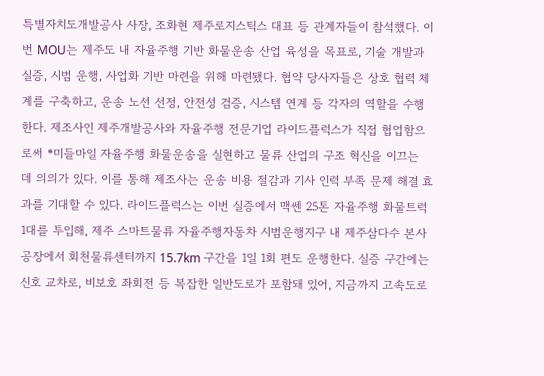특별자치도개발공사 사장, 조화현 제주로지스틱스 대표 등 관계자들이 참석했다. 이번 MOU는 제주도 내 자율주행 기반 화물운송 산업 육성을 목표로, 기술 개발과 실증, 시범 운행, 사업화 기반 마련을 위해 마련됐다. 협약 당사자들은 상호 협력 체계를 구축하고, 운송 노선 선정, 안전성 검증, 시스템 연계 등 각자의 역할을 수행한다. 제조사인 제주개발공사와 자율주행 전문기업 라이드플럭스가 직접 협업함으로써 *미들마일 자율주행 화물운송을 실현하고 물류 산업의 구조 혁신을 이끄는 데 의의가 있다. 이를 통해 제조사는 운송 비용 절감과 기사 인력 부족 문제 해결 효과를 기대할 수 있다. 라이드플럭스는 이번 실증에서 맥쎈 25톤 자율주행 화물트럭 1대를 투입해, 제주 스마트물류 자율주행자동차 시범운행지구 내 제주삼다수 본사 공장에서 회천물류센터까지 15.7km 구간을 1일 1회 편도 운행한다. 실증 구간에는 신호 교차로, 비보호 좌회전 등 복잡한 일반도로가 포함돼 있어, 지금까지 고속도로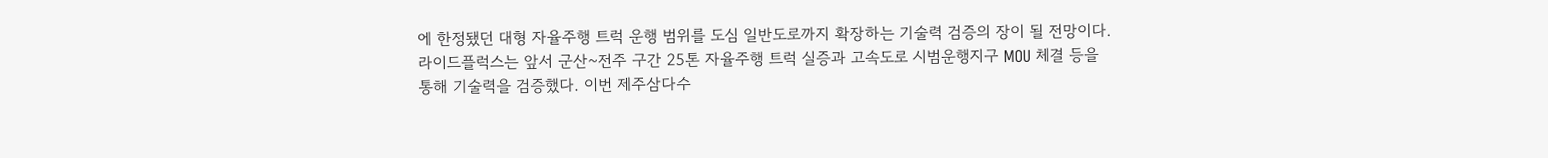에 한정됐던 대형 자율주행 트럭 운행 범위를 도심 일반도로까지 확장하는 기술력 검증의 장이 될 전망이다. 라이드플럭스는 앞서 군산~전주 구간 25톤 자율주행 트럭 실증과 고속도로 시범운행지구 MOU 체결 등을 통해 기술력을 검증했다. 이번 제주삼다수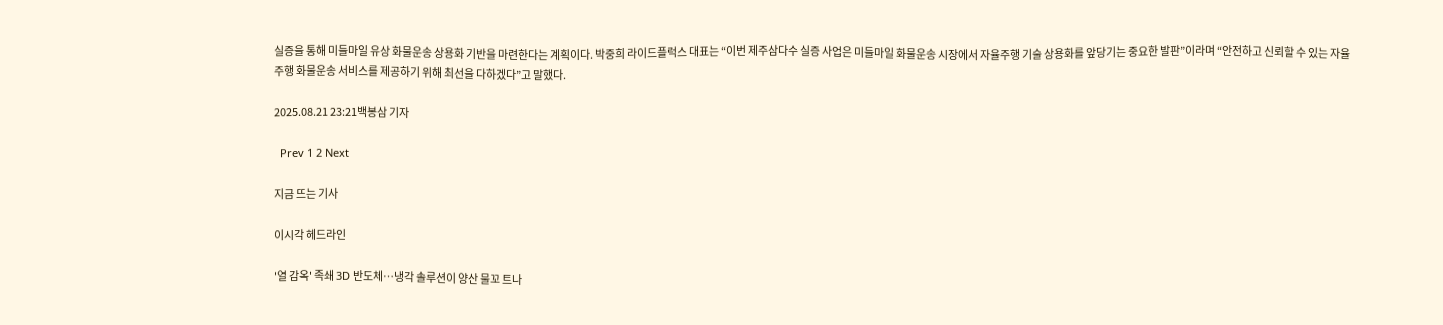실증을 통해 미들마일 유상 화물운송 상용화 기반을 마련한다는 계획이다. 박중희 라이드플럭스 대표는 “이번 제주삼다수 실증 사업은 미들마일 화물운송 시장에서 자율주행 기술 상용화를 앞당기는 중요한 발판”이라며 “안전하고 신뢰할 수 있는 자율주행 화물운송 서비스를 제공하기 위해 최선을 다하겠다”고 말했다.

2025.08.21 23:21백봉삼 기자

  Prev 1 2 Next

지금 뜨는 기사

이시각 헤드라인

'열 감옥' 족쇄 3D 반도체…냉각 솔루션이 양산 물꼬 트나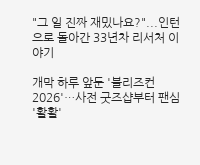"그 일 진짜 재밌나요?"...인턴으로 돌아간 33년차 리서처 이야기

개막 하루 앞둔 '블리즈컨 2026'…사전 굿즈샵부터 팬심 '활활'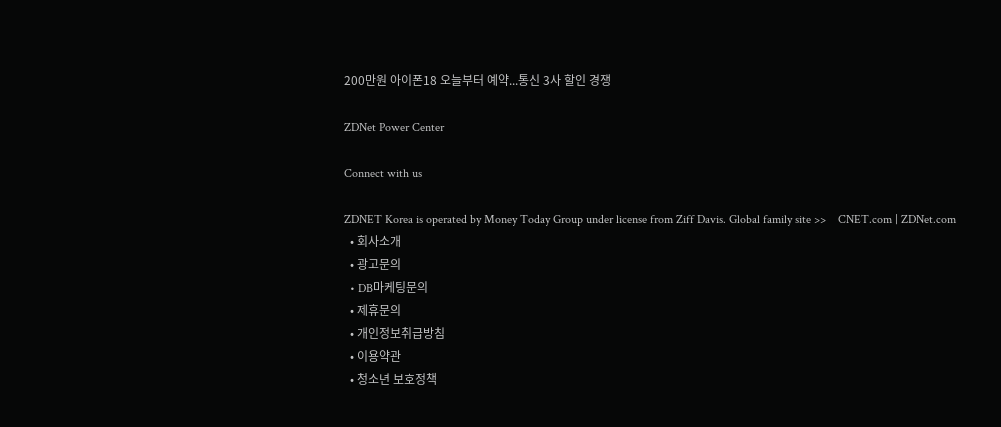200만원 아이폰18 오늘부터 예약...통신 3사 할인 경쟁

ZDNet Power Center

Connect with us

ZDNET Korea is operated by Money Today Group under license from Ziff Davis. Global family site >>    CNET.com | ZDNet.com
  • 회사소개
  • 광고문의
  • DB마케팅문의
  • 제휴문의
  • 개인정보취급방침
  • 이용약관
  • 청소년 보호정책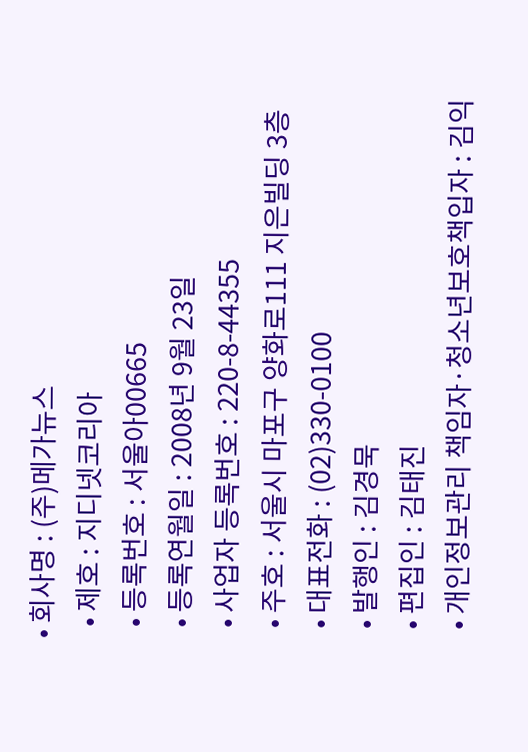• 회사명 : (주)메가뉴스
  • 제호 : 지디넷코리아
  • 등록번호 : 서울아00665
  • 등록연월일 : 2008년 9월 23일
  • 사업자 등록번호 : 220-8-44355
  • 주호 : 서울시 마포구 양화로111 지은빌딩 3층
  • 대표전화 : (02)330-0100
  • 발행인 : 김경묵
  • 편집인 : 김태진
  • 개인정보관리 책임자·청소년보호책입자 : 김익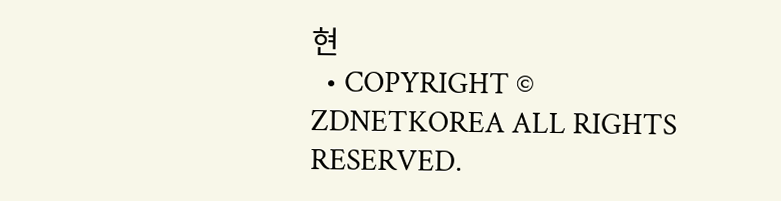현
  • COPYRIGHT © ZDNETKOREA ALL RIGHTS RESERVED.